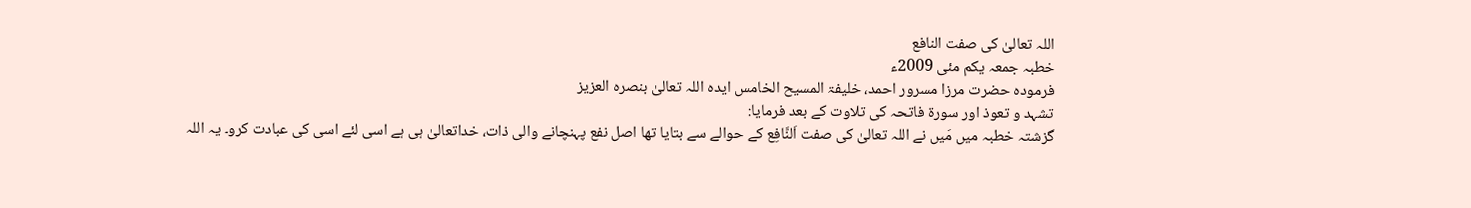اللہ تعالیٰ کی صفت النافع
خطبہ جمعہ یکم مئی 2009ء
فرمودہ حضرت مرزا مسرور احمد، خلیفۃ المسیح الخامس ایدہ اللہ تعالیٰ بنصرہ العزیز
تشہد و تعوذ اور سورۃ فاتحہ کی تلاوت کے بعد فرمایا:
گزشتہ خطبہ میں مَیں نے اللہ تعالیٰ کی صفت اَلنَّافِع کے حوالے سے بتایا تھا اصل نفع پہنچانے والی ذات، خداتعالیٰ ہی ہے اسی لئے اسی کی عبادت کرو۔ یہ اللہ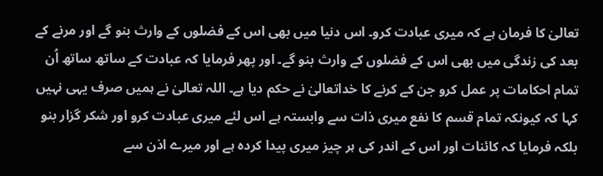تعالیٰ کا فرمان ہے کہ میری عبادت کرو۔ اس دنیا میں بھی اس کے فضلوں کے وارث بنو گے اور مرنے کے بعد کی زندگی میں بھی اس کے فضلوں کے وارث بنو گے۔ اور پھر فرمایا کہ عبادت کے ساتھ ساتھ اُن تمام احکامات پر عمل کرو جن کے کرنے کا خداتعالیٰ نے حکم دیا ہے۔ اللہ تعالیٰ نے ہمیں صرف یہی نہیں کہا کہ کیونکہ تمام قسم کا نفع میری ذات سے وابستہ ہے اس لئے میری عبادت کرو اور شکر گزار بنو بلکہ فرمایا کہ کائنات اور اس کے اندر کی ہر چیز میری پیدا کردہ ہے اور میرے اذن سے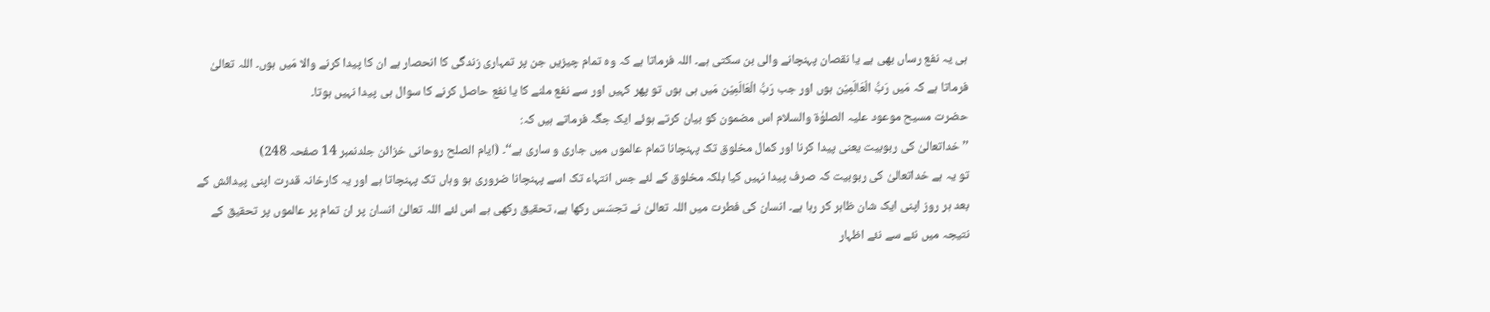ہی یہ نفع رساں بھی ہے یا نقصان پہنچانے والی بن سکتی ہے۔ اللہ فرماتا ہے کہ وہ تمام چیزیں جن پر تمہاری زندگی کا انحصار ہے ان کا پیدا کرنے والا مَیں ہوں۔ اللہ تعالیٰ فرماتا ہے کہ مَیں رَبُّ الْعَالَمِیْن ہوں اور جب رَبُّ الْعَالَمِیْن مَیں ہی ہوں تو پھر کہیں اور سے نفع ملنے کا یا نفع حاصل کرنے کا سوال ہی پیدا نہیں ہوتا۔
حضرت مسیح موعود علیہ الصلوٰۃ والسلام اس مضمون کو بیان کرتے ہوئے ایک جگہ فرماتے ہیں کہ:
’’خداتعالیٰ کی ربوبیت یعنی پیدا کرنا اور کمال مخلوق تک پہنچانا تمام عالموں میں جاری و ساری ہے‘‘۔ (ایام الصلح روحانی خزائن جلدنمبر 14 صفحہ 248)
تو یہ ہے خداتعالیٰ کی ربوبیت کہ صرف پیدا نہیں کیا بلکہ مخلوق کے لئے جس انتہاء تک اسے پہنچانا ضروری ہو وہاں تک پہنچاتا ہے اور یہ کارخانہ قدرت اپنی پیدائش کے بعد ہر روز اپنی ایک شان ظاہر کر رہا ہے۔ انسان کی فطرت میں اللہ تعالیٰ نے تجسّس رکھا ہے، تحقیق رکھی ہے اس لئے اللہ تعالیٰ انسان پر ان تمام پر عالموں پر تحقیق کے نتیجہ میں نئے سے نئے اظہار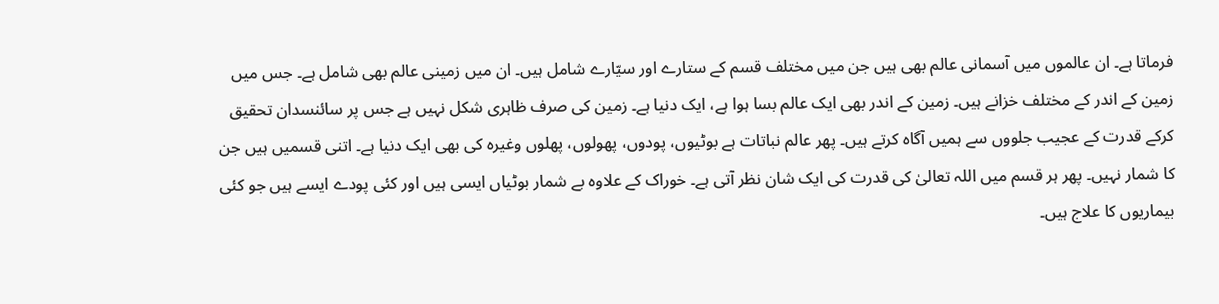فرماتا ہے۔ ان عالموں میں آسمانی عالم بھی ہیں جن میں مختلف قسم کے ستارے اور سیّارے شامل ہیں۔ ان میں زمینی عالم بھی شامل ہے۔ جس میں زمین کے اندر کے مختلف خزانے ہیں۔ زمین کے اندر بھی ایک عالم بسا ہوا ہے، ایک دنیا ہے۔ زمین کی صرف ظاہری شکل نہیں ہے جس پر سائنسدان تحقیق کرکے قدرت کے عجیب جلووں سے ہمیں آگاہ کرتے ہیں۔ پھر عالم نباتات ہے بوٹیوں، پودوں، پھولوں، پھلوں وغیرہ کی بھی ایک دنیا ہے۔ اتنی قسمیں ہیں جن کا شمار نہیں۔ پھر ہر قسم میں اللہ تعالیٰ کی قدرت کی ایک شان نظر آتی ہے۔ خوراک کے علاوہ بے شمار بوٹیاں ایسی ہیں اور کئی پودے ایسے ہیں جو کئی بیماریوں کا علاج ہیں۔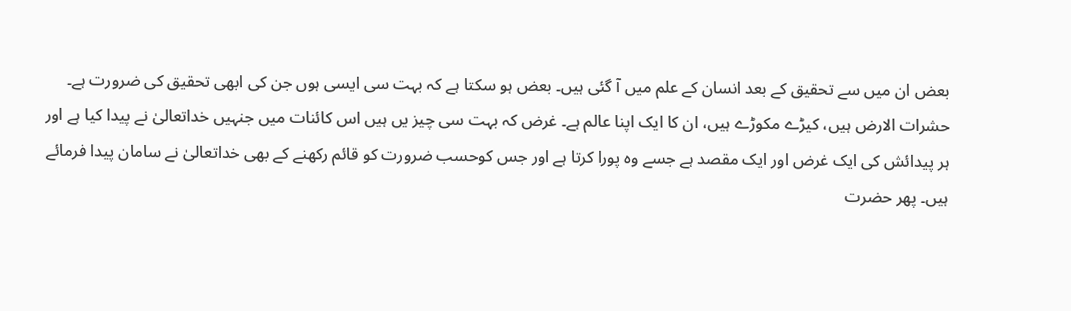بعض ان میں سے تحقیق کے بعد انسان کے علم میں آ گئی ہیں۔ بعض ہو سکتا ہے کہ بہت سی ایسی ہوں جن کی ابھی تحقیق کی ضرورت ہے۔ حشرات الارض ہیں، کیڑے مکوڑے ہیں، ان کا ایک اپنا عالم ہے۔ غرض کہ بہت سی چیز یں ہیں اس کائنات میں جنہیں خداتعالیٰ نے پیدا کیا ہے اور ہر پیدائش کی ایک غرض اور ایک مقصد ہے جسے وہ پورا کرتا ہے اور جس کوحسب ضرورت کو قائم رکھنے کے بھی خداتعالیٰ نے سامان پیدا فرمائے ہیں۔ پھر حضرت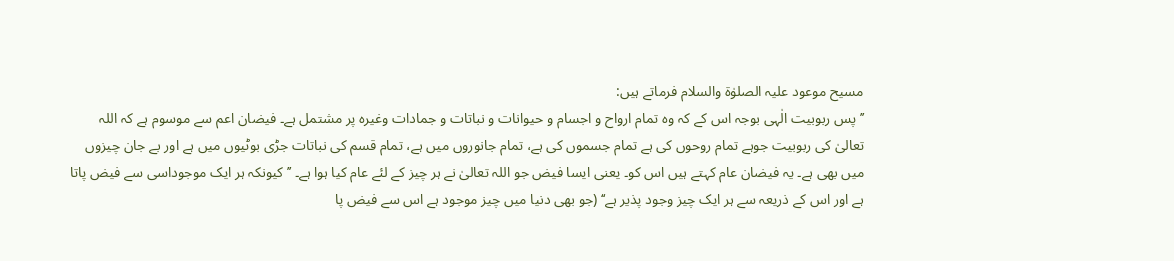مسیح موعود علیہ الصلوٰۃ والسلام فرماتے ہیں:
’’پس ربوبیت الٰہی بوجہ اس کے کہ وہ تمام ارواح و اجسام و حیوانات و نباتات و جمادات وغیرہ پر مشتمل ہے۔ فیضان اعم سے موسوم ہے کہ اللہ تعالیٰ کی ربوبیت جوہے تمام روحوں کی ہے تمام جسموں کی ہے، تمام جانوروں میں ہے، تمام قسم کی نباتات جڑی بوٹیوں میں ہے اور بے جان چیزوں میں بھی ہے۔ یہ فیضان عام کہتے ہیں اس کو۔ یعنی ایسا فیض جو اللہ تعالیٰ نے ہر چیز کے لئے عام کیا ہوا ہے۔ ’’کیونکہ ہر ایک موجوداسی سے فیض پاتا ہے اور اس کے ذریعہ سے ہر ایک چیز وجود پذیر ہے‘‘ (جو بھی دنیا میں چیز موجود ہے اس سے فیض پا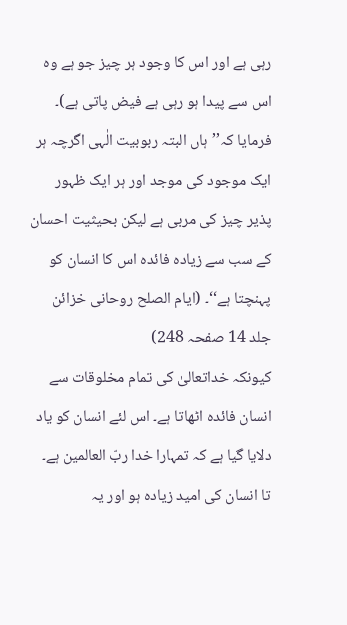رہی ہے اور اس کا وجود ہر چیز جو ہے وہ اس سے پیدا ہو رہی ہے فیض پاتی ہے)۔ فرمایا کہ’’ہاں البتہ ربوبیت الٰہی اگرچہ ہر ایک موجود کی موجد اور ہر ایک ظہور پذیر چیز کی مربی ہے لیکن بحیثیت احسان کے سب سے زیادہ فائدہ اس کا انسان کو پہنچتا ہے‘‘۔ (ایام الصلح روحانی خزائن جلد 14 صفحہ 248)
کیونکہ خداتعالیٰ کی تمام مخلوقات سے انسان فائدہ اٹھاتا ہے۔ اس لئے انسان کو یاد دلایا گیا ہے کہ تمہارا خدا ربّ العالمین ہے۔ تا انسان کی امید زیادہ ہو اور یہ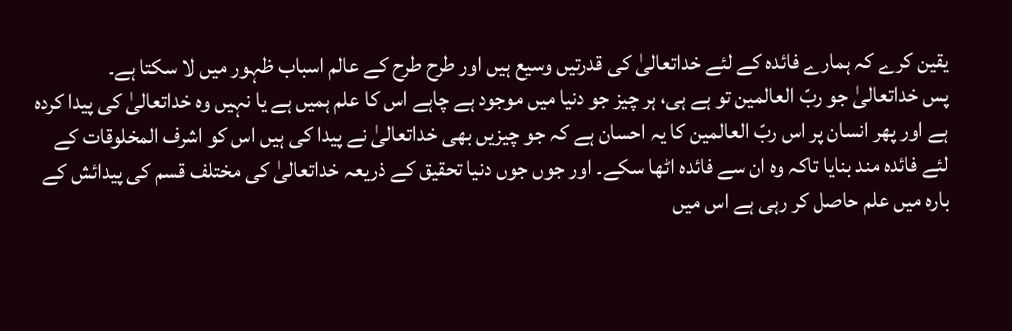یقین کرے کہ ہمارے فائدہ کے لئے خداتعالیٰ کی قدرتیں وسیع ہیں اور طرح طرح کے عالم اسباب ظہور میں لا سکتا ہے۔
پس خداتعالیٰ جو ربّ العالمین تو ہے ہی، ہر چیز جو دنیا میں موجود ہے چاہے اس کا علم ہمیں ہے یا نہیں وہ خداتعالیٰ کی پیدا کردہ ہے اور پھر انسان پر اس ربّ العالمین کا یہ احسان ہے کہ جو چیزیں بھی خداتعالیٰ نے پیدا کی ہیں اس کو اشرف المخلوقات کے لئے فائدہ مند بنایا تاکہ وہ ان سے فائدہ اٹھا سکے۔ اور جوں جوں دنیا تحقیق کے ذریعہ خداتعالیٰ کی مختلف قسم کی پیدائش کے بارہ میں علم حاصل کر رہی ہے اس میں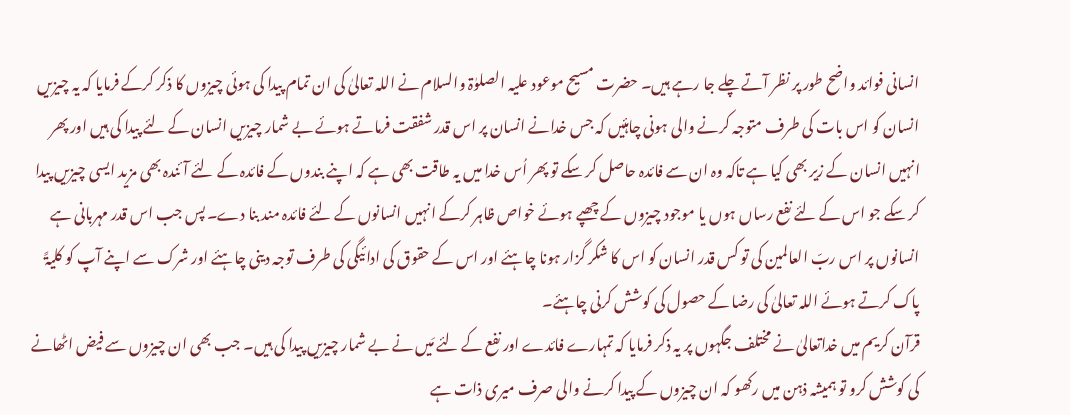انسانی فوائد واضح طور پر نظر آتے چلے جا رہے ہیں۔ حضرت مسیح موعود علیہ الصلوٰۃ والسلام نے اللہ تعالیٰ کی ان تمام پیدا کی ہوئی چیزوں کا ذکر کرکے فرمایا کہ یہ چیزیں انسان کو اس بات کی طرف متوجہ کرنے والی ہونی چاہئیں کہ جس خدانے انسان پر اس قدر شفقت فرماتے ہوئے بے شمار چیزیں انسان کے لئے پیدا کی ہیں اور پھر انہیں انسان کے زیر بھی کیا ہے تاکہ وہ ان سے فائدہ حاصل کر سکے تو پھر اُس خدا میں یہ طاقت بھی ہے کہ اپنے بندوں کے فائدہ کے لئے آئندہ بھی مزید ایسی چیزیں پیدا کر سکے جو اس کے لئے نفع رساں ہوں یا موجود چیزوں کے چھپے ہوئے خواص ظاہر کرکے انہیں انسانوں کے لئے فائدہ مند بنا دے۔ پس جب اس قدر مہربانی ہے انسانوں پر اس ربّ العالمین کی تو کس قدر انسان کو اس کا شکر گزار ہونا چاہئے اور اس کے حقوق کی ادائیگی کی طرف توجہ دینی چاہئے اور شرک سے اپنے آپ کو کلیۃً پاک کرتے ہوئے اللہ تعالیٰ کی رضا کے حصول کی کوشش کرنی چاہئے۔
قرآن کریم میں خداتعالیٰ نے مختلف جگہوں پر یہ ذکر فرمایا کہ تمہارے فائدے اور نفع کے لئے مَیں نے بے شمار چیزیں پیدا کی ہیں۔ جب بھی ان چیزوں سے فیض اٹھانے کی کوشش کرو تو ہمیشہ ذہن میں رکھو کہ ان چیزوں کے پیدا کرنے والی صرف میری ذات ہے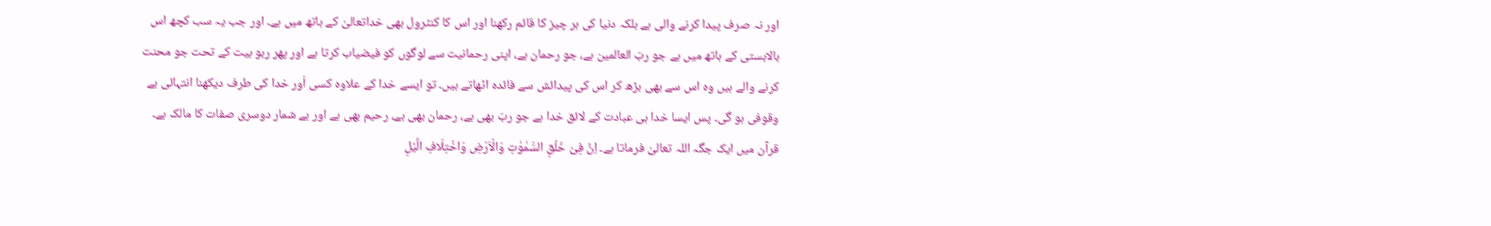اور نہ صرف پیدا کرنے والی ہے بلکہ دنیا کی ہر چیز کا قائم رکھنا اور اس کا کنٹرول بھی خداتعالیٰ کے ہاتھ میں ہے۔ اور جب یہ سب کچھ اس بالاہستی کے ہاتھ میں ہے جو ربّ العالمین ہے، جو رحمان ہے، اپنی رحمانیت سے لوگوں کو فیضیاب کرتا ہے اور پھر ربو بیت کے تحت جو محنت کرنے والے ہیں وہ اس سے بھی بڑھ کر اس کی پیدائش سے فائدہ اٹھاتے ہیں۔ تو ایسے خدا کے علاوہ کسی اَور خدا کی طرف دیکھنا انتہائی بے وقوفی ہو گی۔ پس ایسا خدا ہی عبادت کے لائق خدا ہے جو ربّ بھی ہے، رحمان بھی ہے، رحیم بھی ہے اور بے شمار دوسری صفات کا مالک ہے۔ قرآن میں ایک جگہ اللہ تعالیٰ فرماتا ہے۔ اِنَّ فِیْ خَلْقِ السَّمٰوٰتِ وَالْاَرْضِ وَاخْتِلَافِ الَّیْلِ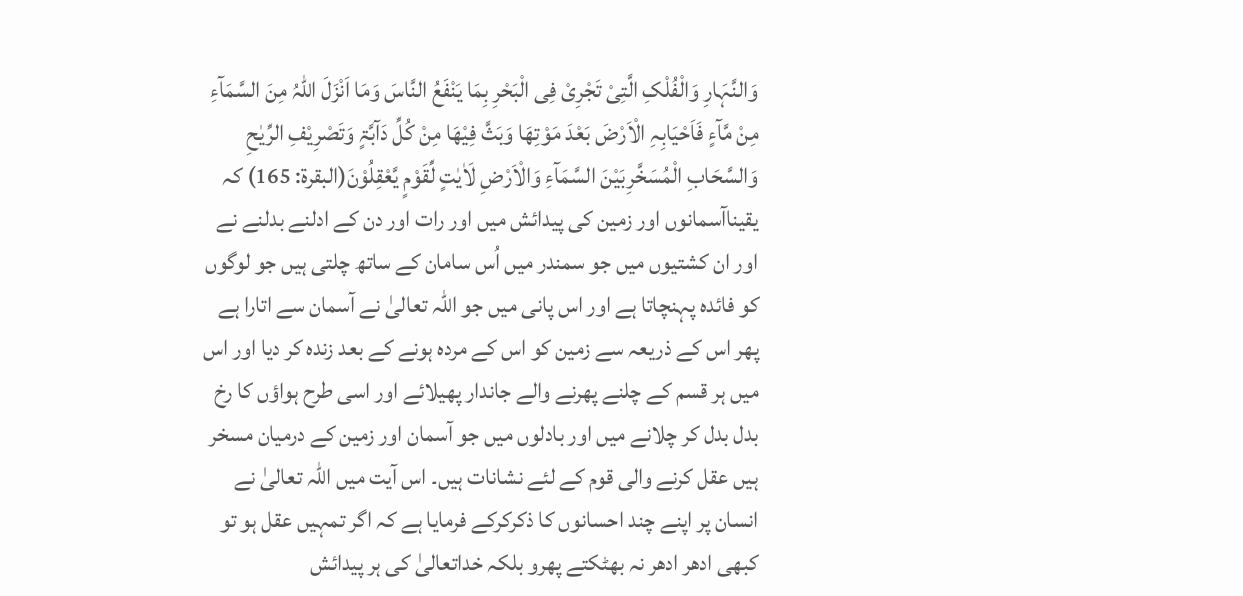وَالنَّہَارِ وَالْفُلْکِ الَّتِیْ تَجْرِیْ فِی الْبَحْرِ بِمَا یَنْفَعُ النَّاسَ وَمَا اَنْزَلَ اللّٰہُ مِنَ السَّمَآءِ مِنْ مَّآءٍ فَاَحْیَابِہِ الْاَرْضَ بَعْدَ مَوْتِھَا وَبَثَّ فِیْھَا مِنْ کُلِّ دَآبَّۃٍ وَتَصْرِیْفِ الرِّیٰحِ وَالسَّحَابِ الْمُسَخَّرِبَیْنَ السَّمَآءِ وَالْاَرْضِ لَاٰیٰتٍ لِّقَوْمٍ یَّعْقِلُوْنَ(البقرۃ: 165) کہ یقیناآسمانوں اور زمین کی پیدائش میں اور رات اور دن کے ادلنے بدلنے نے اور ان کشتیوں میں جو سمندر میں اُس سامان کے ساتھ چلتی ہیں جو لوگوں کو فائدہ پہنچاتا ہے اور اس پانی میں جو اللہ تعالیٰ نے آسمان سے اتارا ہے پھر اس کے ذریعہ سے زمین کو اس کے مردہ ہونے کے بعد زندہ کر دیا اور اس میں ہر قسم کے چلنے پھرنے والے جاندار پھیلائے اور اسی طرح ہواؤں کا رخ بدل بدل کر چلانے میں اور بادلوں میں جو آسمان اور زمین کے درمیان مسخر ہیں عقل کرنے والی قوم کے لئے نشانات ہیں۔ اس آیت میں اللہ تعالیٰ نے انسان پر اپنے چند احسانوں کا ذکرکرکے فرمایا ہے کہ اگر تمہیں عقل ہو تو کبھی ادھر ادھر نہ بھٹکتے پھرو بلکہ خداتعالیٰ کی ہر پیدائش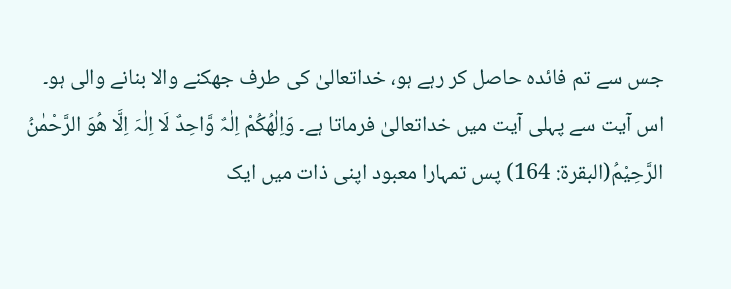جس سے تم فائدہ حاصل کر رہے ہو، خداتعالیٰ کی طرف جھکنے والا بنانے والی ہو۔
اس آیت سے پہلی آیت میں خداتعالیٰ فرماتا ہے۔ وَاِلٰھُکُمْ اِلٰہٌ وَّاحِدٌ لَا اِلٰہَ اِلَّا ھُوَ الرَّحْمٰنُ الرَّحِیْمُ(البقرۃ: 164) پس تمہارا معبود اپنی ذات میں ایک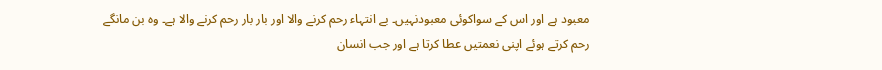معبود ہے اور اس کے سواکوئی معبودنہیں۔ بے انتہاء رحم کرنے والا اور بار بار رحم کرنے والا ہے۔ وہ بن مانگے رحم کرتے ہوئے اپنی نعمتیں عطا کرتا ہے اور جب انسان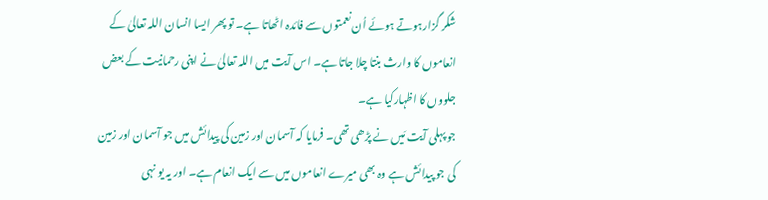شکر گزارہوتے ہوئے اُن نعمتوں سے فائدہ اٹھاتا ہے۔ تو پھر ایسا انسان اللہ تعالیٰ کے انعاموں کا وارث بنتا چلا جاتا ہے۔ اس آیت میں اللہ تعالیٰ نے اپنی رحمانیت کے بعض جلووں کا اظہارکیا ہے۔
جو پہلی آیت مَیں نے پڑھی تھی۔ فرمایا کہ آسمان اور زمین کی پیدائش میں جو آسمان اور زمین کی جو پیدائش ہے وہ بھی میرے انعاموں میں سے ایک انعام ہے۔ اور یہ یو نہی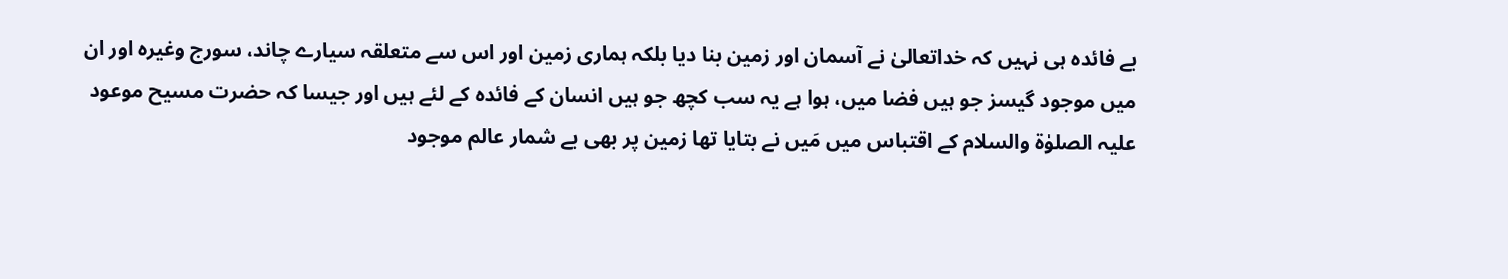بے فائدہ ہی نہیں کہ خداتعالیٰ نے آسمان اور زمین بنا دیا بلکہ ہماری زمین اور اس سے متعلقہ سیارے چاند، سورج وغیرہ اور ان میں موجود گیسز جو ہیں فضا میں، ہوا ہے یہ سب کچھ جو ہیں انسان کے فائدہ کے لئے ہیں اور جیسا کہ حضرت مسیح موعود علیہ الصلوٰۃ والسلام کے اقتباس میں مَیں نے بتایا تھا زمین پر بھی بے شمار عالم موجود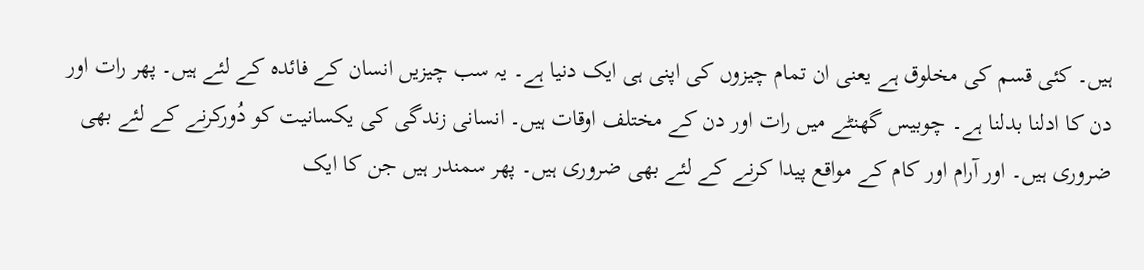ہیں۔ کئی قسم کی مخلوق ہے یعنی ان تمام چیزوں کی اپنی ہی ایک دنیا ہے۔ یہ سب چیزیں انسان کے فائدہ کے لئے ہیں۔ پھر رات اور دن کا ادلنا بدلنا ہے۔ چوبیس گھنٹے میں رات اور دن کے مختلف اوقات ہیں۔ انسانی زندگی کی یکسانیت کو دُورکرنے کے لئے بھی ضروری ہیں۔ اور آرام اور کام کے مواقع پیدا کرنے کے لئے بھی ضروری ہیں۔ پھر سمندر ہیں جن کا ایک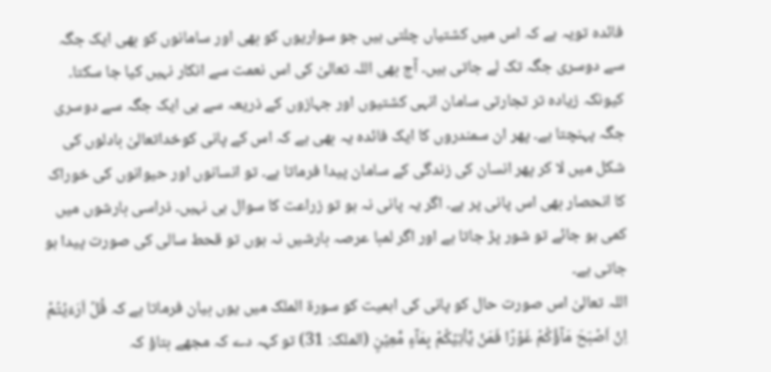فائدہ تویہ ہے کہ اس میں کشتیاں چلتی ہیں جو سواریوں کو بھی اور سامانوں کو بھی ایک جگہ سے دوسری جگہ تک لے جاتی ہیں۔ آج بھی اللہ تعالیٰ کی اس نعمت سے انکار نہیں کیا جا سکتا۔ کیونکہ زیادہ تر تجارتی سامان انہی کشتیوں اور جہازوں کے ذریعہ سے ہی ایک جگہ سے دوسری جگہ پہنچتا ہے۔ پھر ان سمندروں کا ایک فائدہ یہ بھی ہے کہ اس کے پانی کوخداتعالیٰ بادلوں کی شکل میں لا کر پھر انسان کی زندگی کے سامان پیدا فرماتا ہے۔ تو انسانوں اور حیوانوں کی خوراک کا انحصار بھی اس پانی پر ہے۔ اگر یہ پانی نہ ہو تو زراعت کا سوال ہی نہیں۔ ذراسی بارشوں میں کمی ہو جائے تو شور پڑ جاتا ہے اور اگر لمبا عرصہ بارشیں نہ ہوں تو قحط سالی کی صورت پیدا ہو جاتی ہے۔
اللہ تعالیٰ اس صورت حال کو پانی کی اہمیت کو سورۃ الملک میں یوں بیان فرماتا ہے کہ قُلۡ اَرَءَیۡتُمۡ اِنۡ اَصۡبَحَ مَآؤُکُمۡ غَوۡرًا فَمَنۡ یَّاۡتِیۡکُمۡ بِمَآءٍ مَّعِیۡنٍ (الملک: 31) تو کہہ دے کہ مجھے بتاؤ کہ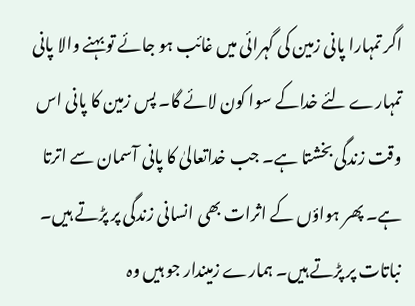اگر تمہارا پانی زمین کی گہرائی میں غائب ہو جائے تو بہنے والا پانی تمہارے لئے خداکے سوا کون لائے گا۔ پس زمین کا پانی اس وقت زندگی بخشتا ہے۔ جب خداتعالیٰ کا پانی آسمان سے اترتا ہے۔ پھر ہواؤں کے اثرات بھی انسانی زندگی پر پڑتے ہیں۔ نباتات پر پڑتے ہیں۔ ہمارے زمیندار جو ہیں وہ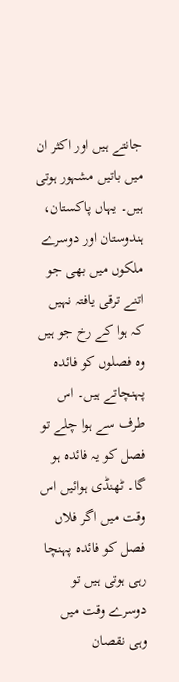جانتے ہیں اور اکثر ان میں باتیں مشہور ہوتی ہیں۔ یہاں پاکستان، ہندوستان اور دوسرے ملکوں میں بھی جو اتنے ترقی یافتہ نہیں کہ ہوا کے رخ جو ہیں وہ فصلوں کو فائدہ پہنچاتے ہیں۔ اس طرف سے ہوا چلے تو فصل کو یہ فائدہ ہو گا۔ ٹھنڈی ہوائیں اس وقت میں اگر فلاں فصل کو فائدہ پہنچا رہی ہوتی ہیں تو دوسرے وقت میں وہی نقصان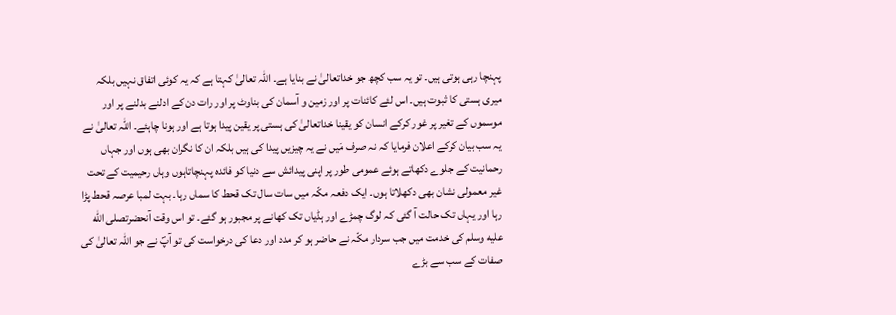پہنچا رہی ہوتی ہیں۔ تو یہ سب کچھ جو خداتعالیٰ نے بنایا ہے۔ اللہ تعالیٰ کہتا ہے کہ یہ کوئی اتفاق نہیں بلکہ میری ہستی کا ثبوت ہیں۔ اس لئے کائنات پر اور زمین و آسمان کی بناوٹ پر اور رات دن کے ادلنے بدلنے پر اور موسموں کے تغیر پر غور کرکے انسان کو یقینا خداتعالیٰ کی ہستی پر یقین پیدا ہوتا ہے اور ہونا چاہئے۔ اللہ تعالیٰ نے یہ سب بیان کرکے اعلان فرمایا کہ نہ صرف مَیں نے یہ چیزیں پیدا کی ہیں بلکہ ان کا نگران بھی ہوں اور جہاں رحمانیت کے جلوے دکھاتے ہوئے عمومی طور پر اپنی پیدائش سے دنیا کو فائدہ پہنچاتاہوں وہاں رحیمیت کے تحت غیر معمولی نشان بھی دکھلاتا ہوں۔ ایک دفعہ مکّہ میں سات سال تک قحط کا سماں رہا۔ بہت لمبا عرصہ قحط پڑا رہا اور یہاں تک حالت آ گئی کہ لوگ چمڑے اور ہڈیاں تک کھانے پر مجبور ہو گئے۔ تو اس وقت آنحضرتصلى الله عليه وسلم کی خدمت میں جب سردار مکّہ نے حاضر ہو کر مدد اور دعا کی درخواست کی تو آپؐ نے جو اللہ تعالیٰ کی صفات کے سب سے بڑے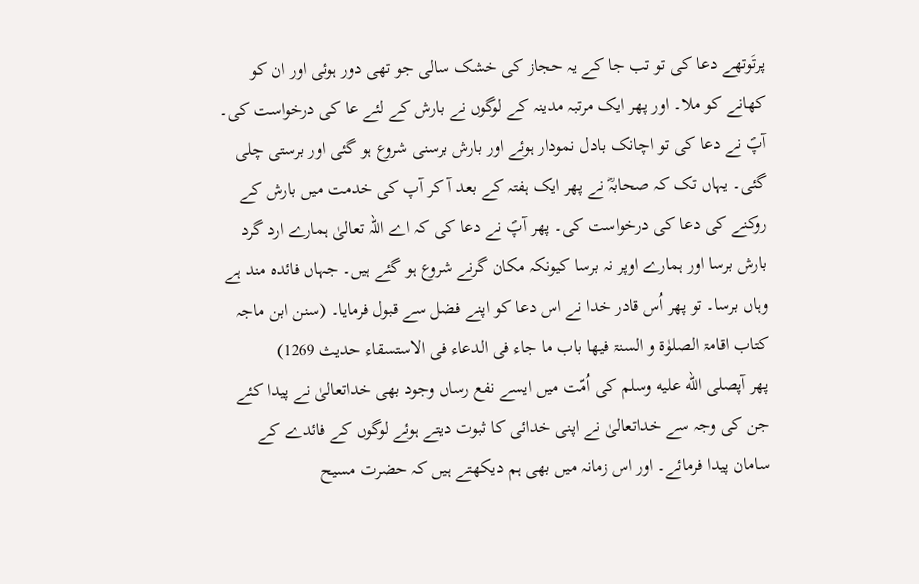پرتَوتھے دعا کی تو تب جا کے یہ حجاز کی خشک سالی جو تھی دور ہوئی اور ان کو کھانے کو ملا۔ اور پھر ایک مرتبہ مدینہ کے لوگوں نے بارش کے لئے عا کی درخواست کی۔ آپؐ نے دعا کی تو اچانک بادل نمودار ہوئے اور بارش برسنی شروع ہو گئی اور برستی چلی گئی۔ یہاں تک کہ صحابہؓ نے پھر ایک ہفتہ کے بعد آ کر آپ کی خدمت میں بارش کے روکنے کی دعا کی درخواست کی۔ پھر آپؐ نے دعا کی کہ اے اللہ تعالیٰ ہمارے ارد گرد بارش برسا اور ہمارے اوپر نہ برسا کیونکہ مکان گرنے شروع ہو گئے ہیں۔ جہاں فائدہ مند ہے وہاں برسا۔ تو پھر اُس قادر خدا نے اس دعا کو اپنے فضل سے قبول فرمایا۔ (سنن ابن ماجہ کتاب اقامۃ الصلوٰۃ و السنۃ فیھا باب ما جاء فی الدعاء فی الاستسقاء حدیث 1269)
پھر آپصلى الله عليه وسلم کی اُمّت میں ایسے نفع رساں وجود بھی خداتعالیٰ نے پیدا کئے جن کی وجہ سے خداتعالیٰ نے اپنی خدائی کا ثبوت دیتے ہوئے لوگوں کے فائدے کے سامان پیدا فرمائے۔ اور اس زمانہ میں بھی ہم دیکھتے ہیں کہ حضرت مسیح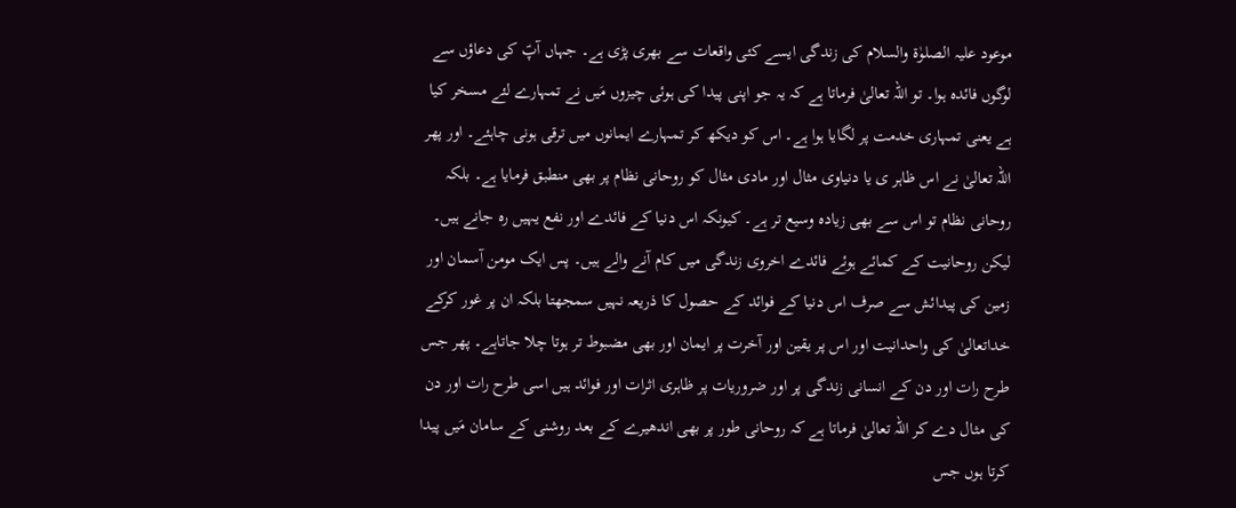موعود علیہ الصلوٰۃ والسلام کی زندگی ایسے کئی واقعات سے بھری پڑی ہے۔ جہاں آپؑ کی دعاؤں سے لوگوں فائدہ ہوا۔ تو اللہ تعالیٰ فرماتا ہے کہ یہ جو اپنی پیدا کی ہوئی چیزوں مَیں نے تمہارے لئے مسخر کیا ہے یعنی تمہاری خدمت پر لگایا ہوا ہے۔ اس کو دیکھ کر تمہارے ایمانوں میں ترقی ہونی چاہئے۔ اور پھر اللہ تعالیٰ نے اس ظاہر ی یا دنیاوی مثال اور مادی مثال کو روحانی نظام پر بھی منطبق فرمایا ہے۔ بلکہ روحانی نظام تو اس سے بھی زیادہ وسیع تر ہے۔ کیونکہ اس دنیا کے فائدے اور نفع یہیں رہ جانے ہیں۔ لیکن روحانیت کے کمائے ہوئے فائدے اخروی زندگی میں کام آنے والے ہیں۔ پس ایک مومن آسمان اور زمین کی پیدائش سے صرف اس دنیا کے فوائد کے حصول کا ذریعہ نہیں سمجھتا بلکہ ان پر غور کرکے خداتعالیٰ کی واحدانیت اور اس پر یقین اور آخرت پر ایمان اور بھی مضبوط تر ہوتا چلا جاتاہے۔ پھر جس طرح رات اور دن کے انسانی زندگی پر اور ضروریات پر ظاہری اثرات اور فوائد ہیں اسی طرح رات اور دن کی مثال دے کر اللہ تعالیٰ فرماتا ہے کہ روحانی طور پر بھی اندھیرے کے بعد روشنی کے سامان مَیں پیدا کرتا ہوں جس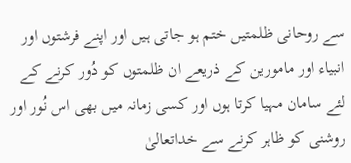سے روحانی ظلمتیں ختم ہو جاتی ہیں اور اپنے فرشتوں اور انبیاء اور مامورین کے ذریعے ان ظلمتوں کو دُور کرنے کے لئے سامان مہیا کرتا ہوں اور کسی زمانہ میں بھی اس نُور اور روشنی کو ظاہر کرنے سے خداتعالیٰ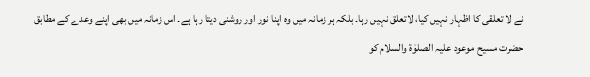نے لا تعلقی کا اظہار نہیں کیا، لاتعلق نہیں رہا۔ بلکہ ہر زمانہ میں وہ اپنا نور اور روشنی دیتا رہا ہے۔ اس زمانہ میں بھی اپنے وعدے کے مطابق حضرت مسیح موعود علیہ الصلوٰۃ والسلام کو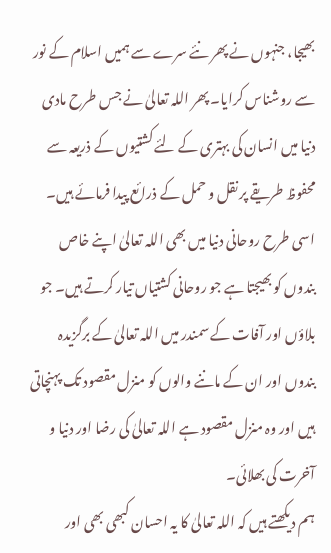بھیجا، جنہوں نے پھر نئے سرے سے ہمیں اسلام کے نور سے روشناس کرایا۔ پھر اللہ تعالیٰ نے جس طرح مادی دنیا میں انسان کی بہتری کے لئے کشتیوں کے ذریعہ سے محفوظ طریقے پر نقل و حمل کے ذرائع پیدا فرمائے ہیں۔ اسی طرح روحانی دنیا میں بھی اللہ تعالیٰ اپنے خاص بندوں کو بھیجتا ہے جو روحانی کشتیاں تیار کرتے ہیں۔ جو بلاؤں اور آفات کے سمندر میں اللہ تعالیٰ کے برگزیدہ بندوں اور ان کے ماننے والوں کو منزل مقصود تک پہنچاتی ہیں اور وہ منزل مقصود ہے اللہ تعالیٰ کی رضا اور دنیا و آخرت کی بھلائی۔
ہم دیکھتے ہیں کہ اللہ تعالیٰ کا یہ احسان کبھی بھی اور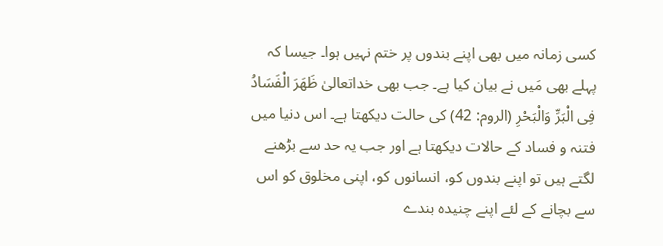کسی زمانہ میں بھی اپنے بندوں پر ختم نہیں ہوا۔ جیسا کہ پہلے بھی مَیں نے بیان کیا ہے۔ جب بھی خداتعالیٰ ظَھَرَ الْفَسَادُ فِی الْبَرِّ وَالْبَحْرِ (الروم: 42) کی حالت دیکھتا ہے۔ اس دنیا میں فتنہ و فساد کے حالات دیکھتا ہے اور جب یہ حد سے بڑھنے لگتے ہیں تو اپنے بندوں کو، انسانوں کو، اپنی مخلوق کو اس سے بچانے کے لئے اپنے چنیدہ بندے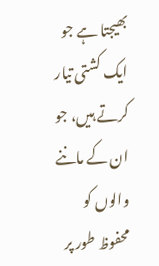بھیجتا ہے جو ایک کشتی تیار کرتے ہیں، جو ان کے ماننے والوں کو محفوظ طور پر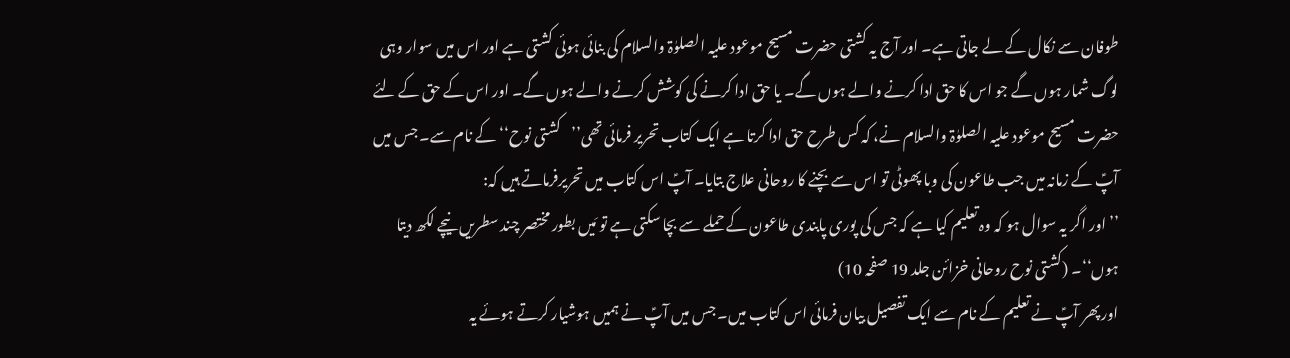طوفان سے نکال کے لے جاتی ہے۔ اور آج یہ کشتی حضرت مسیح موعود علیہ الصلوٰۃ والسلام کی بنائی ہوئی کشتی ہے اور اس میں سوار وہی لوگ شمار ہوں گے جو اس کا حق ادا کرنے والے ہوں گے۔ یا حق ادا کرنے کی کوشش کرنے والے ہوں گے۔ اور اس کے حق کے لئے حضرت مسیح موعود علیہ الصلوٰۃ والسلام نے، کہ کس طرح حق ادا کرتا ہے ایک کتاب تحریر فرمائی تھی’’کشتی نوح‘‘ کے نام سے۔ جس میں آپؑ کے زمانہ میں جب طاعون کی وبا پھوٹی تو اس سے بچنے کا روحانی علاج بتایا۔ آپؑ اس کتاب میں تحریرفرماتے ہیں کہ:
’’اور اگر یہ سوال ہو کہ وہ تعلیم کیا ہے کہ جس کی پوری پابندی طاعون کے حملے سے بچا سکتی ہے تو مَیں بطور مختصر چند سطریں نیچے لکھ دیتا ہوں‘‘۔ (کشتی نوح روحانی خزائن جلد 19 صفحہ 10)
اور پھر آپؑ نے تعلیم کے نام سے ایک تفصیل بیان فرمائی اس کتاب میں۔ جس میں آپؑ نے ہمیں ہوشیار کرتے ہوئے یہ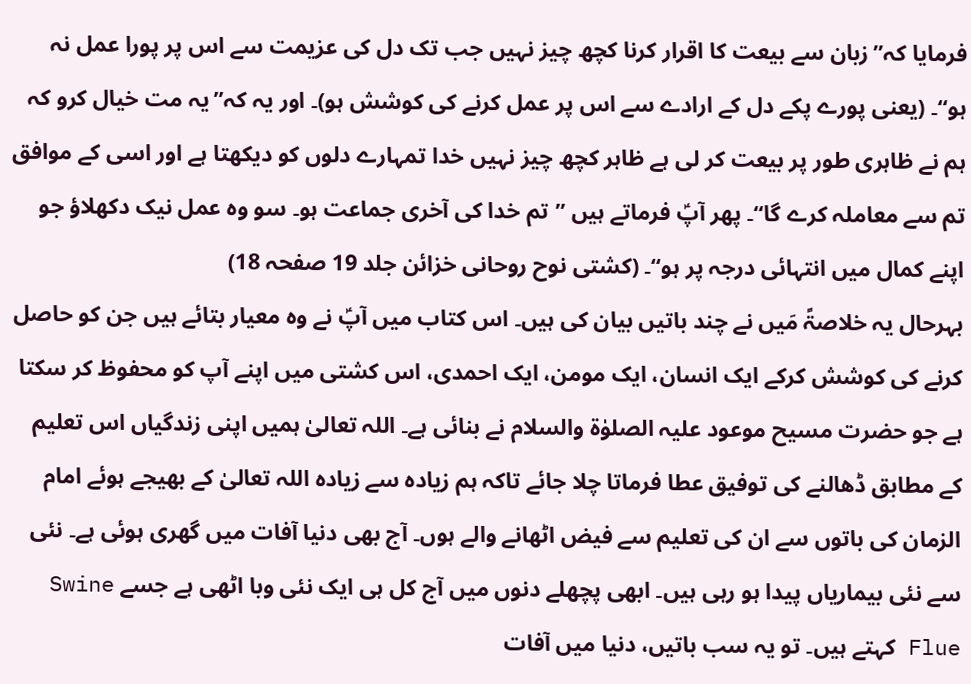فرمایا کہ’’زبان سے بیعت کا اقرار کرنا کچھ چیز نہیں جب تک دل کی عزیمت سے اس پر پورا عمل نہ ہو‘‘۔ (یعنی پورے پکے دل کے ارادے سے اس پر عمل کرنے کی کوشش ہو)۔ اور یہ کہ’’یہ مت خیال کرو کہ ہم نے ظاہری طور پر بیعت کر لی ہے ظاہر کچھ چیز نہیں خدا تمہارے دلوں کو دیکھتا ہے اور اسی کے موافق تم سے معاملہ کرے گا‘‘۔ پھر آپؑ فرماتے ہیں ’’تم خدا کی آخری جماعت ہو۔ سو وہ عمل نیک دکھلاؤ جو اپنے کمال میں انتہائی درجہ پر ہو‘‘۔ (کشتی نوح روحانی خزائن جلد 19 صفحہ 18)
بہرحال یہ خلاصۃً مَیں نے چند باتیں بیان کی ہیں۔ اس کتاب میں آپؑ نے وہ معیار بتائے ہیں جن کو حاصل کرنے کی کوشش کرکے ایک انسان، ایک مومن، ایک احمدی، اس کشتی میں اپنے آپ کو محفوظ کر سکتا ہے جو حضرت مسیح موعود علیہ الصلوٰۃ والسلام نے بنائی ہے۔ اللہ تعالیٰ ہمیں اپنی زندگیاں اس تعلیم کے مطابق ڈھالنے کی توفیق عطا فرماتا چلا جائے تاکہ ہم زیادہ سے زیادہ اللہ تعالیٰ کے بھیجے ہوئے امام الزمان کی باتوں سے ان کی تعلیم سے فیض اٹھانے والے ہوں۔ آج بھی دنیا آفات میں گھری ہوئی ہے۔ نئی سے نئی بیماریاں پیدا ہو رہی ہیں۔ ابھی پچھلے دنوں میں آج کل ہی ایک نئی وبا اٹھی ہے جسے Swine Flue کہتے ہیں۔ تو یہ سب باتیں، دنیا میں آفات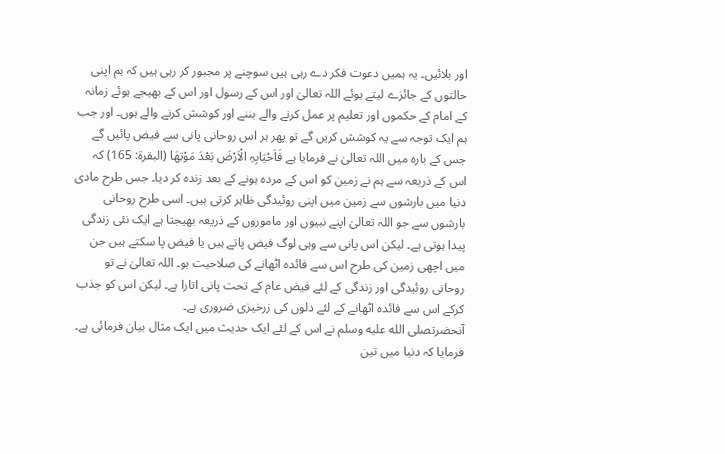اور بلائیں۔ یہ ہمیں دعوت فکر دے رہی ہیں سوچنے پر مجبور کر رہی ہیں کہ ہم اپنی حالتوں کے جائزے لیتے ہوئے اللہ تعالیٰ اور اس کے رسول اور اس کے بھیجے ہوئے زمانہ کے امام کے حکموں اور تعلیم پر عمل کرنے والے بننے اور کوشش کرنے والے ہوں۔ اور جب ہم ایک توجہ سے یہ کوشش کریں گے تو پھر ہر اس روحانی پانی سے فیض پائیں گے جس کے بارہ میں اللہ تعالیٰ نے فرمایا ہے فَاَحْیَابِہِ الْاَرْضَ بَعْدَ مَوْتِھَا (البقرۃ: 165) کہ اس کے ذریعہ سے ہم نے زمین کو اس کے مردہ ہونے کے بعد زندہ کر دیا۔ جس طرح مادی دنیا میں بارشوں سے زمین میں اپنی روئیدگی ظاہر کرتی ہیں۔ اسی طرح روحانی بارشوں سے جو اللہ تعالیٰ اپنے نبیوں اور ماموروں کے ذریعہ بھیجتا ہے ایک نئی زندگی پیدا ہوتی ہے۔ لیکن اس پانی سے وہی لوگ فیض پاتے ہیں یا فیض پا سکتے ہیں جن میں اچھی زمین کی طرح اس سے فائدہ اٹھانے کی صلاحیت ہو۔ اللہ تعالیٰ نے تو روحانی روئیدگی اور زندگی کے لئے فیض عام کے تحت پانی اتارا ہے۔ لیکن اس کو جذب کرکے اس سے فائدہ اٹھانے کے لئے دلوں کی زرخیزی ضروری ہے۔
آنحضرتصلى الله عليه وسلم نے اس کے لئے ایک حدیث میں ایک مثال بیان فرمائی ہے۔ فرمایا کہ دنیا میں تین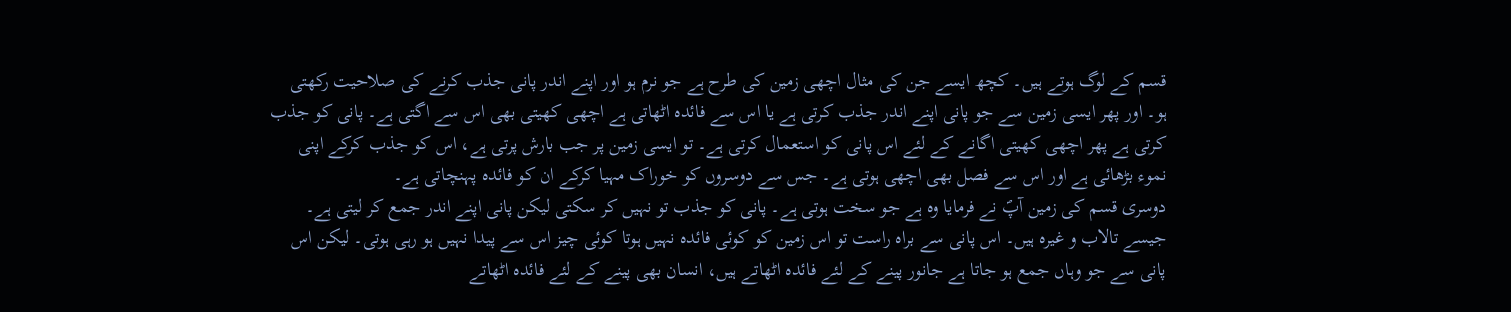قسم کے لوگ ہوتے ہیں۔ کچھ ایسے جن کی مثال اچھی زمین کی طرح ہے جو نرم ہو اور اپنے اندر پانی جذب کرنے کی صلاحیت رکھتی ہو۔ اور پھر ایسی زمین سے جو پانی اپنے اندر جذب کرتی ہے یا اس سے فائدہ اٹھاتی ہے اچھی کھیتی بھی اس سے اگتی ہے۔ پانی کو جذب کرتی ہے پھر اچھی کھیتی اگانے کے لئے اس پانی کو استعمال کرتی ہے۔ تو ایسی زمین پر جب بارش پرتی ہے، اس کو جذب کرکے اپنی نموء بڑھائی ہے اور اس سے فصل بھی اچھی ہوتی ہے۔ جس سے دوسروں کو خوراک مہیا کرکے ان کو فائدہ پہنچاتی ہے۔
دوسری قسم کی زمین آپؐ نے فرمایا وہ ہے جو سخت ہوتی ہے۔ پانی کو جذب تو نہیں کر سکتی لیکن پانی اپنے اندر جمع کر لیتی ہے۔ جیسے تالاب و غیرہ ہیں۔ اس پانی سے براہ راست تو اس زمین کو کوئی فائدہ نہیں ہوتا کوئی چیز اس سے پیدا نہیں ہو رہی ہوتی۔ لیکن اس پانی سے جو وہاں جمع ہو جاتا ہے جانور پینے کے لئے فائدہ اٹھاتے ہیں، انسان بھی پینے کے لئے فائدہ اٹھاتے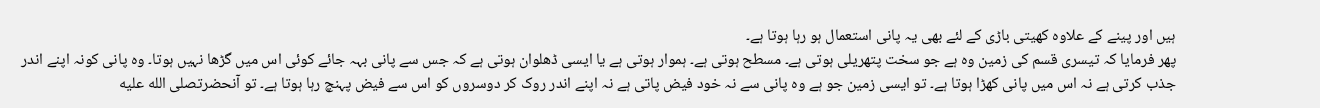ہیں اور پینے کے علاوہ کھیتی باڑی کے لئے بھی یہ پانی استعمال ہو رہا ہوتا ہے۔
پھر فرمایا کہ تیسری قسم کی زمین وہ ہے جو سخت پتھریلی ہوتی ہے۔ مسطح ہوتی ہے۔ ہموار ہوتی ہے یا ایسی ڈھلوان ہوتی ہے کہ جس سے پانی بہہ جائے کوئی اس میں گڑھا نہیں ہوتا۔ وہ پانی کونہ اپنے اندر جذب کرتی ہے نہ اس میں پانی کھڑا ہوتا ہے۔ تو ایسی زمین جو ہے وہ پانی سے نہ خود فیض پاتی ہے نہ اپنے اندر روک کر دوسروں کو اس سے فیض پہنچ رہا ہوتا ہے۔ تو آنحضرتصلى الله عليه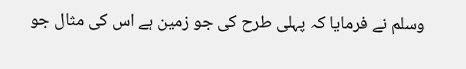وسلم نے فرمایا کہ پہلی طرح کی جو زمین ہے اس کی مثال جو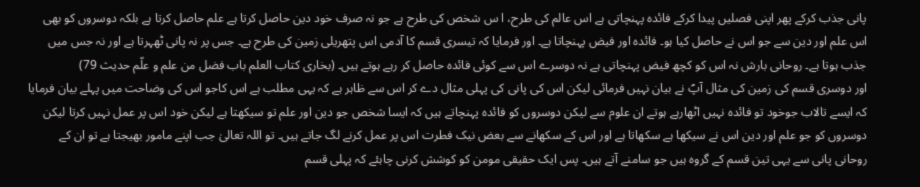پانی جذب کرکے پھر اپنی فصلیں پیدا کرکے فائدہ پہنچاتی ہے اس عالم کی طرح، ا س شخص کی طرح ہے جو نہ صرف خود دین حاصل کرتا ہے علم حاصل کرتا ہے بلکہ دوسروں کو بھی اس علم اور دین سے جو اس نے حاصل کیا ہو۔ فائدہ اور فیض پہنچاتا ہے۔ اور فرمایا کہ تیسری قسم کا آدمی اس پتھریلی زمین کی طرح ہے۔ جس پر نہ پانی ٹھہرتا ہے اور نہ جس میں جذب ہوتا ہے۔ روحانی بارش نہ اس کو کچھ فیض پہنچاتی ہے نہ دوسرے اس سے کوئی فائدہ حاصل کر رہے ہوتے ہیں۔ (بخاری کتاب العلم باب فضل من علم و علّم حدیث 79)
اور دوسری قسم کی زمین کی مثال آپؐ نے بیان نہیں فرمائی لیکن اس کی پانی کی پہلی مثال دے کر اس سے ظاہر ہے کہ یہی مطلب ہے اس کاجو اس کی وضاحت میں پہلے بیان فرمایا کہ ایسے تالاب جوخود تو فائدہ نہیں اٹھارہے ہوتے ان علوم سے لیکن دوسروں کو فائدہ پہنچاتے ہیں کہ ایسا شخص جو دین اور علم تو سیکھتا ہے لیکن خود اس پر عمل نہیں کرتا لیکن دوسروں کو جو علم اور دین اس نے سیکھا ہے سکھاتا ہے اور اس کے سکھانے سے بعض نیک فطرت اس پر عمل کرنے لگ جاتے ہیں۔ تو اللہ تعالیٰ جب اپنے مامور بھیجتا ہے تو ان کے روحانی پانی سے یہی تین قسم کے گروہ ہیں جو سامنے آتے ہیں۔ پس ایک حقیقی مومن کو کوشش کرنی چاہئے کہ پہلی قسم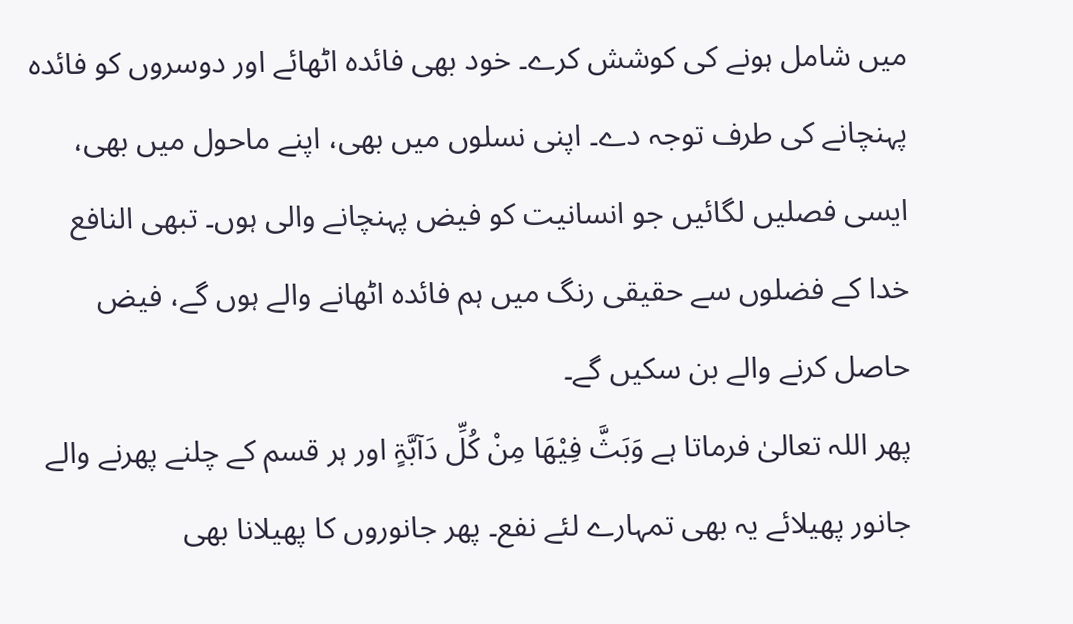میں شامل ہونے کی کوشش کرے۔ خود بھی فائدہ اٹھائے اور دوسروں کو فائدہ پہنچانے کی طرف توجہ دے۔ اپنی نسلوں میں بھی، اپنے ماحول میں بھی، ایسی فصلیں لگائیں جو انسانیت کو فیض پہنچانے والی ہوں۔ تبھی النافع خدا کے فضلوں سے حقیقی رنگ میں ہم فائدہ اٹھانے والے ہوں گے، فیض حاصل کرنے والے بن سکیں گے۔
پھر اللہ تعالیٰ فرماتا ہے وَبَثَّ فِیْھَا مِنْ کُلِّ دَآبَّۃٍ اور ہر قسم کے چلنے پھرنے والے جانور پھیلائے یہ بھی تمہارے لئے نفع۔ پھر جانوروں کا پھیلانا بھی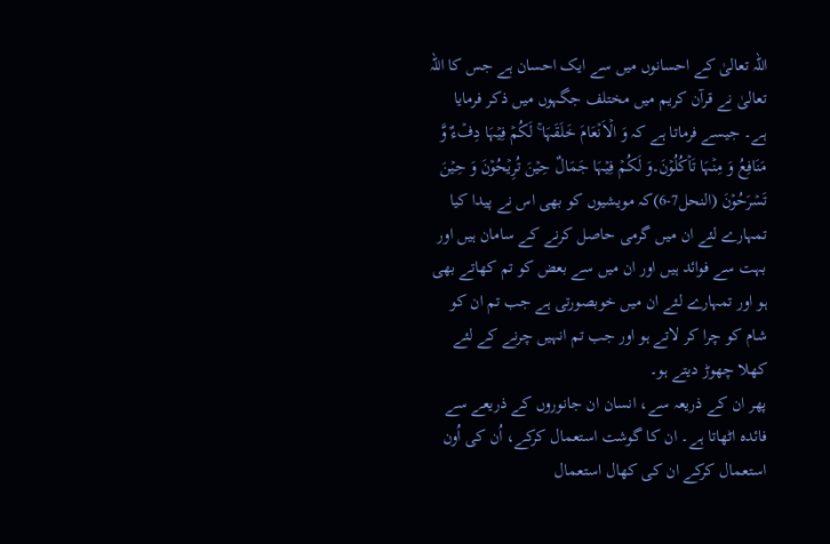اللہ تعالیٰ کے احسانوں میں سے ایک احسان ہے جس کا اللہ تعالیٰ نے قرآن کریم میں مختلف جگہوں میں ذکر فرمایا ہے۔ جیسے فرماتا ہے کہ وَ الۡاَنۡعَامَ خَلَقَہَا ۚ لَکُمۡ فِیۡہَا دِفۡءٌ وَّ مَنَافِعُ وَ مِنۡہَا تَاۡکُلُوۡنَ۔وَ لَکُمۡ فِیۡہَا جَمَالٌ حِیۡنَ تُرِیۡحُوۡنَ وَ حِیۡنَ تَسۡرَحُوۡنَ (النحل7-6)کہ مویشیوں کو بھی اس نے پیدا کیا تمہارے لئے ان میں گرمی حاصل کرنے کے سامان ہیں اور بہت سے فوائد ہیں اور ان میں سے بعض کو تم کھاتے بھی ہو اور تمہارے لئے ان میں خوبصورتی ہے جب تم ان کو شام کو چرا کر لاتے ہو اور جب تم انہیں چرنے کے لئے کھلا چھوڑ دیتے ہو۔
پھر ان کے ذریعہ سے، انسان ان جانوروں کے ذریعے سے فائدہ اٹھاتا ہے۔ ان کا گوشت استعمال کرکے، اُن کی اُون استعمال کرکے ان کی کھال استعمال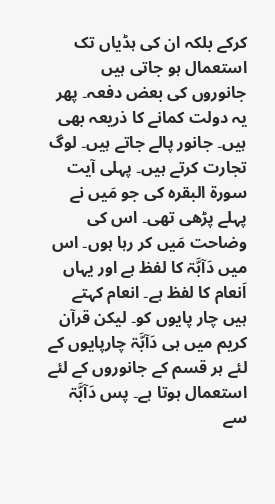کرکے بلکہ ان کی ہڈیاں تک استعمال ہو جاتی ہیں جانوروں کی بعض دفعہ۔ پھر یہ دولت کمانے کا ذریعہ بھی ہیں۔ جانور پالے جاتے ہیں۔ لوگ تجارت کرتے ہیں۔ پہلی آیت سورۃ البقرہ کی جو مَیں نے پہلے پڑھی تھی۔ اس کی وضاحت مَیں کر رہا ہوں۔ اس میں دَآبَّۃ کا لفظ ہے اور یہاں اَنعام کا لفظ ہے۔ انعام کہتے ہیں چار پایوں کو۔ لیکن قرآن کریم میں ہی دَآبَّۃ چارپایوں کے لئے ہر قسم کے جانوروں کے لئے استعمال ہوتا ہے۔ پس دَآبَّۃ سے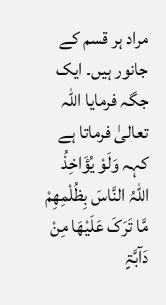مراد ہر قسم کے جانور ہیں۔ ایک جگہ فرمایا اللہ تعالیٰ فرماتا ہے کہہ وَلَوْ یُؤَاخِذُ اللّٰہُ النَّاسَ بِظُلْمِھِمْ مَّا تَرَکَ عَلَیْھَا مِنْ دَآبَّۃٍ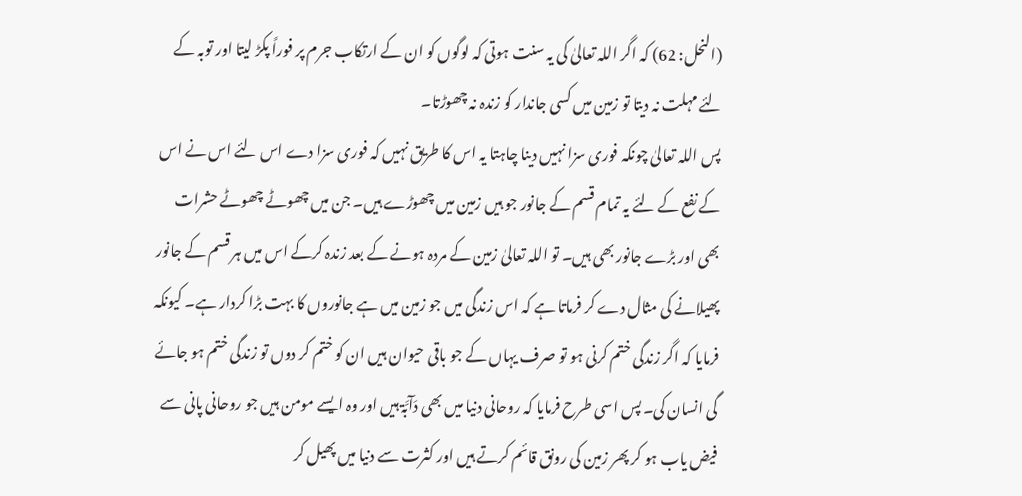(النحل: 62) کہ اگر اللہ تعالیٰ کی یہ سنت ہوتی کہ لوگوں کو ان کے ارتکاب جرم پر فوراً پکڑ لیتا اور توبہ کے لئے مہلت نہ دیتا تو زمین میں کسی جاندار کو زندہ نہ چھوڑتا۔
پس اللہ تعالیٰ چونکہ فوری سزا نہیں دینا چاہتا یہ اس کا طریق نہیں کہ فوری سزا دے اس لئے اس نے اس کے نفع کے لئے یہ تمام قسم کے جانور جو ہیں زمین میں چھوڑے ہیں۔ جن میں چھوٹے چھوٹے حشرات بھی اور بڑے جانور بھی ہیں۔ تو اللہ تعالیٰ زمین کے مردہ ہونے کے بعد زندہ کرکے اس میں ہر قسم کے جانور پھیلانے کی مثال دے کر فرماتا ہے کہ اس زندگی میں جو زمین میں ہے جانوروں کا بہت بڑا کردار ہے۔ کیونکہ فرمایا کہ اگر زندگی ختم کرنی ہو تو صرف یہاں کے جو باقی حیوان ہیں ان کو ختم کر دوں تو زندگی ختم ہو جائے گی انسان کی۔ پس اسی طرح فرمایا کہ روحانی دنیا میں بھی دَآبَّۃ ہیں اور وہ ایسے مومن ہیں جو روحانی پانی سے فیض یاب ہو کر پھر زمین کی رونق قائم کرتے ہیں اور کثرت سے دنیا میں پھیل کر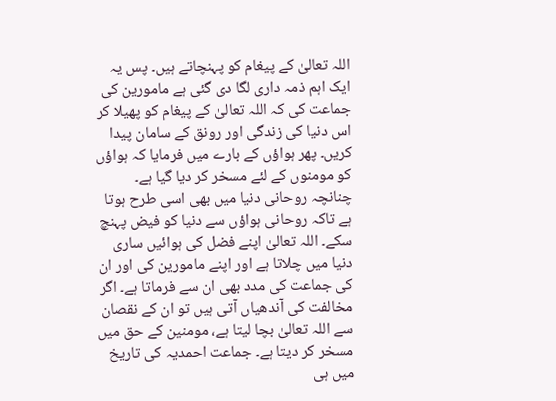اللہ تعالیٰ کے پیغام کو پہنچاتے ہیں۔ پس یہ ایک اہم ذمہ داری لگا دی گئی ہے مامورین کی جماعت کی کہ اللہ تعالیٰ کے پیغام کو پھیلا کر اس دنیا کی زندگی اور رونق کے سامان پیدا کریں۔ پھر ہواؤں کے بارے میں فرمایا کہ ہواؤں کو مومنوں کے لئے مسخر کر دیا گیا ہے۔ چنانچہ روحانی دنیا میں بھی اسی طرح ہوتا ہے تاکہ روحانی ہواؤں سے دنیا کو فیض پہنچ سکے۔ اللہ تعالیٰ اپنے فضل کی ہوائیں ساری دنیا میں چلاتا ہے اور اپنے مامورین کی اور ان کی جماعت کی مدد بھی ان سے فرماتا ہے۔ اگر مخالفت کی آندھیاں آتی ہیں تو ان کے نقصان سے اللہ تعالیٰ بچا لیتا ہے، مومنین کے حق میں مسخر کر دیتا ہے۔ جماعت احمدیہ کی تاریخ میں ہی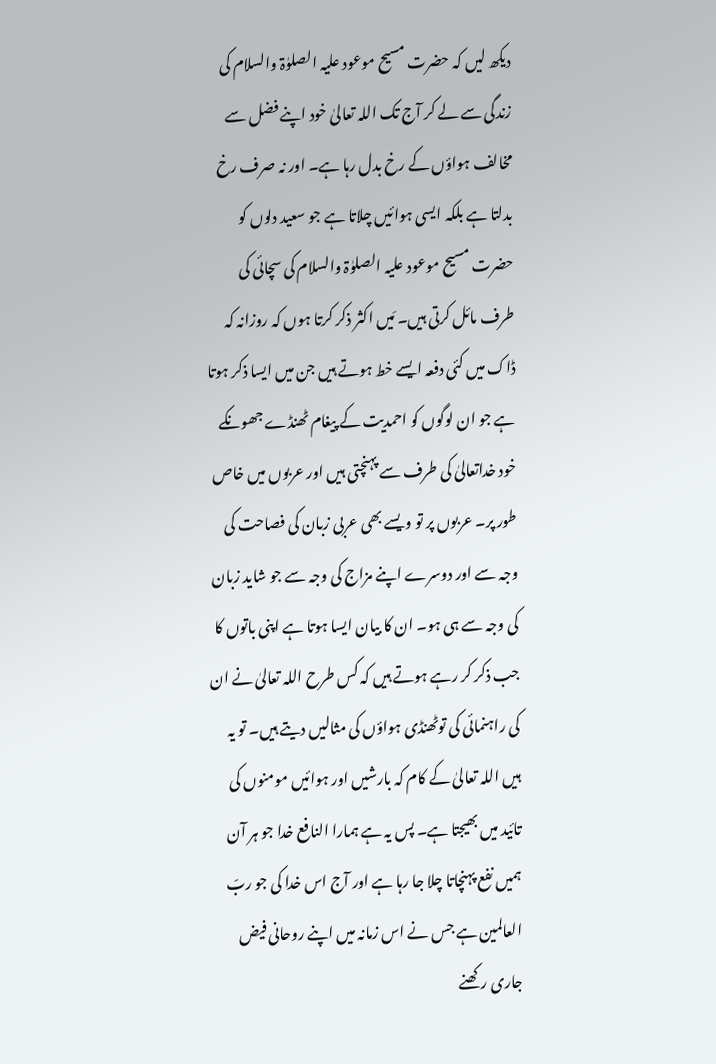دیکھ لیں کہ حضرت مسیح موعود علیہ الصلوٰۃ والسلام کی زندگی سے لے کر آج تک اللہ تعالیٰ خود اپنے فضل سے مخالف ہواؤں کے رخ بدل رہا ہے۔ اور نہ صرف رخ بدلتا ہے بلکہ ایسی ہوائیں چلاتا ہے جو سعید دلوں کو حضرت مسیح موعود علیہ الصلوٰۃ والسلام کی سچائی کی طرف مائل کرتی ہیں۔ مَیں اکثر ذکر کرتا ہوں کہ روزانہ کہ ڈاک میں کئی دفعہ ایسے خط ہوتے ہیں جن میں ایسا ذکر ہوتا ہے جو ان لوگوں کو احمدیت کے پیغام ٹھنڈے جھونکے خود خداتعالیٰ کی طرف سے پہنچتی ہیں اور عربوں میں خاص طور پر۔ عربوں پر تو ویسے بھی عربی زبان کی فصاحت کی وجہ سے اور دوسرے اپنے مزاج کی وجہ سے جو شاید زبان کی وجہ سے ہی ہو۔ ان کا بیان ایسا ہوتا ہے اپنی باتوں کا جب ذکر کر رہے ہوتے ہیں کہ کس طرح اللہ تعالیٰ نے ان کی راہنمائی کی توٹھنڈی ہواؤں کی مثالیں دیتے ہیں۔ تو یہ ہیں اللہ تعالیٰ کے کام کہ بارشیں اور ہوائیں مومنوں کی تائید میں بھیجتا ہے۔ پس یہ ہے ہمارا النافع خدا جو ہر آن ہمیں نفع پہنچاتا چلا جا رہا ہے اور آج اس خدا کی جو ربّ العالمین ہے جس نے اس زمانہ میں اپنے روحانی فیض جاری رکھنے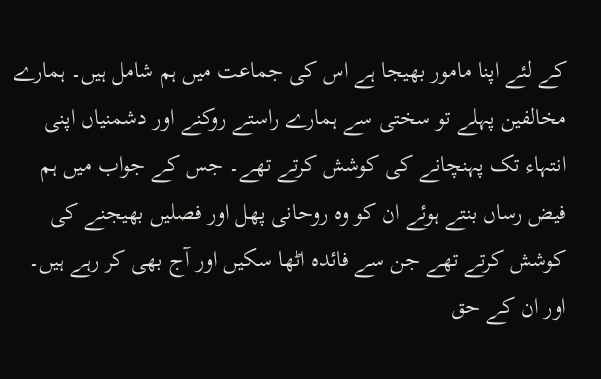کے لئے اپنا مامور بھیجا ہے اس کی جماعت میں ہم شامل ہیں۔ ہمارے مخالفین پہلے تو سختی سے ہمارے راستے روکنے اور دشمنیاں اپنی انتہاء تک پہنچانے کی کوشش کرتے تھے۔ جس کے جواب میں ہم فیض رساں بنتے ہوئے ان کو وہ روحانی پھل اور فصلیں بھیجنے کی کوشش کرتے تھے جن سے فائدہ اٹھا سکیں اور آج بھی کر رہے ہیں۔ اور ان کے حق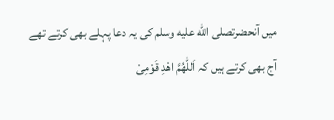میں آنحضرتصلى الله عليه وسلم کی یہ دعا پہلے بھی کرتے تھے آج بھی کرتے ہیں کہ اَللّٰھُمَّ اھْدِ قَوْمِیْ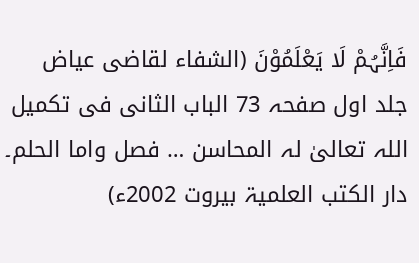فَاِنَّہُمْ لَا یَعْلَمُوْنَ (الشفاء لقاضی عیاض جلد اول صفحہ 73 الباب الثانی فی تکمیل اللہ تعالیٰ لہ المحاسن … فصل واما الحلم۔ دار الکتب العلمیۃ بیروت 2002ء)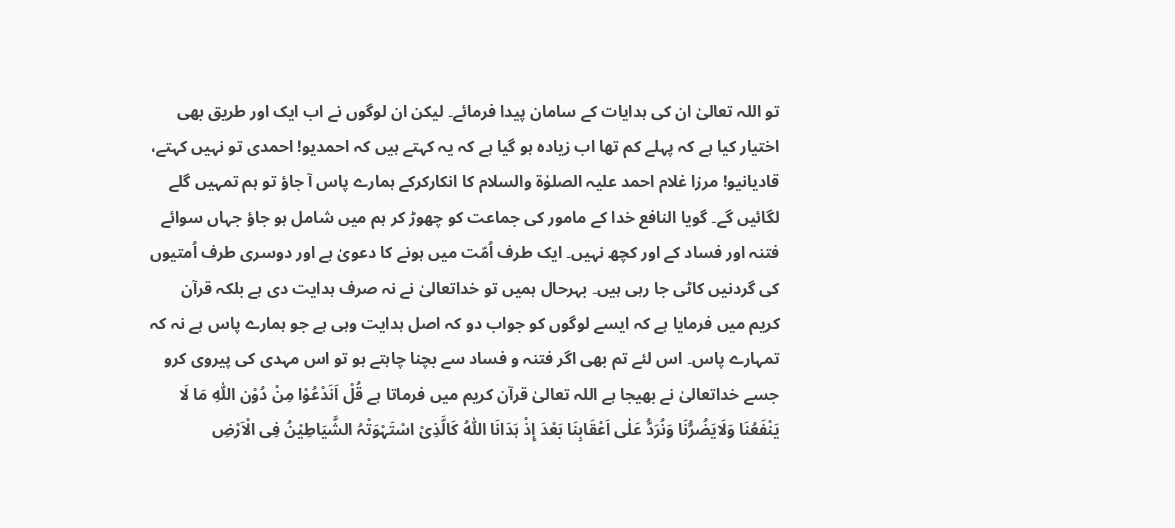تو اللہ تعالیٰ ان کی ہدایات کے سامان پیدا فرمائے۔ لیکن ان لوگوں نے اب ایک اور طریق بھی اختیار کیا ہے کہ پہلے کم تھا اب زیادہ ہو گیا ہے کہ یہ کہتے ہیں کہ احمدیو! احمدی تو نہیں کہتے، قادیانیو! مرزا غلام احمد علیہ الصلوٰۃ والسلام کا انکارکرکے ہمارے پاس آ جاؤ تو ہم تمہیں گلے لگائیں گے۔ گویا النافع خدا کے مامور کی جماعت کو چھوڑ کر ہم میں شامل ہو جاؤ جہاں سوائے فتنہ اور فساد کے اور کچھ نہیں۔ ایک طرف اُمّت میں ہونے کا دعویٰ ہے اور دوسری طرف اُمتیوں کی گردنیں کاٹی جا رہی ہیں۔ بہرحال ہمیں تو خداتعالیٰ نے نہ صرف ہدایت دی ہے بلکہ قرآن کریم میں فرمایا ہے کہ ایسے لوگوں کو جواب دو کہ اصل ہدایت وہی ہے جو ہمارے پاس ہے نہ کہ تمہارے پاس۔ اس لئے تم بھی اگر فتنہ و فساد سے بچنا چاہتے ہو تو اس مہدی کی پیروی کرو جسے خداتعالیٰ نے بھیجا ہے اللہ تعالیٰ قرآن کریم میں فرماتا ہے قُلْ اَنَدْعُوْا مِنْ دُوْن اللّٰہِ مَا لَا یَنْفَعُنَا وَلَایَضُرُّنَا وَنُرَدُّ عَلٰی اَعْقَابِنَا بَعْدَ إِذْ ہَدَانَا اللّٰہُ کَالَّذِیْ اسْتَہْوَتْہُ الشَّیَاطِیْنُ فِی الْاَرْضِ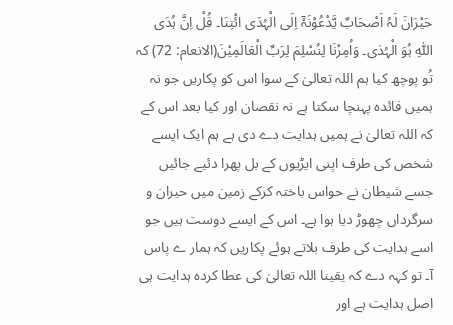حَیْرَانَ لَہُ اَصْحَابٌ یَّدْعُوْنَہٗٓ اِلَی الْہُدَی ائْتِنَا۔ قُلْ اِنَّ ہُدَی اللّٰہِ ہُوَ الْہُدٰی۔ وَاُمِرْنَا لِنُسْلِمَ لِرَبِّ الْعَالَمِیْنَ(الانعام: 72) کہ تُو پوچھ کیا ہم اللہ تعالیٰ کے سوا اس کو پکاریں جو نہ ہمیں فائدہ پہنچا سکتا ہے نہ نقصان اور کیا بعد اس کے کہ اللہ تعالیٰ نے ہمیں ہدایت دے دی ہے ہم ایک ایسے شخص کی طرف اپنی ایڑیوں کے بل پھرا دئیے جائیں جسے شیطان نے حواس باختہ کرکے زمین میں حیران و سرگرداں چھوڑ دیا ہوا ہے۔ اس کے ایسے دوست ہیں جو اسے ہدایت کی طرف بلاتے ہوئے پکاریں کہ ہمار ے پاس آ۔ تو کہہ دے کہ یقینا اللہ تعالیٰ کی عطا کردہ ہدایت ہی اصل ہدایت ہے اور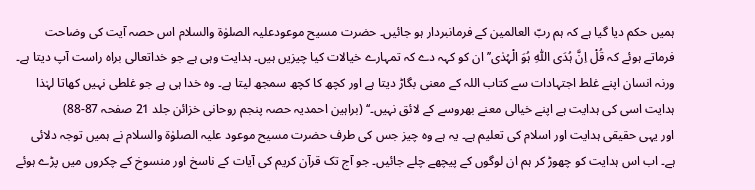ہمیں حکم دیا گیا ہے کہ ہم ربّ العالمین کے فرمانبردار ہو جائیں۔ حضرت مسیح موعودعلیہ الصلوٰۃ والسلام اس حصہ آیت کی وضاحت فرماتے ہوئے کہ قُلْ اِنَّ ہُدَی اللّٰہِ ہُوَ الْہُدٰی’’ان کو کہہ دے کہ تمہارے خیالات کیا چیزیں ہیں۔ ہدایت وہی ہے جو خداتعالی براہ راست آپ دیتا ہے۔ ورنہ انسان اپنے غلط اجتہادات سے کتاب اللہ کے معنی بگاڑ دیتا ہے اور کچھ کا کچھ سمجھ لیتا ہے۔ وہ خدا ہی ہے جو غلطی نہیں کھاتا لہٰذا ہدایت اسی کی ہدایت ہے اپنے خیالی معنے بھروسے کے لائق نہیں۔‘‘ (براہین احمدیہ حصہ پنجم روحانی خزائن جلد 21 صفحہ 87-88)
اور یہی حقیقی ہدایت اور اسلام کی تعلیم ہے۔ یہ ہے وہ چیز جس کی طرف حضرت مسیح موعود علیہ الصلوٰۃ والسلام نے ہمیں توجہ دلائی ہے۔ اب اس ہدایت کو چھوڑ کر ہم ان لوگوں کے پیچھے چلے جائیں۔ جو آج تک قرآن کریم کی آیات کے ناسخ اور منسوخ کے چکروں میں پڑے ہوئے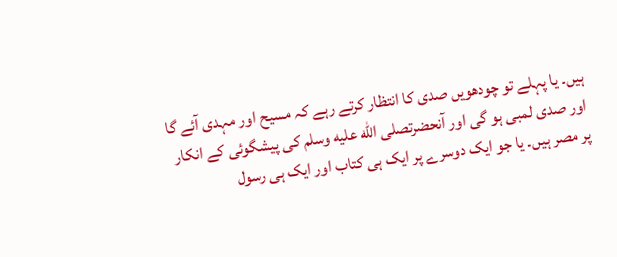ہیں۔ یا پہلے تو چودھویں صدی کا انتظار کرتے رہے کہ مسیح اور مہدی آئے گا اور صدی لمبی ہو گی اور آنحضرتصلى الله عليه وسلم کی پیشگوئی کے انکار پر مصر ہیں۔ یا جو ایک دوسرے پر ایک ہی کتاب اور ایک ہی رسول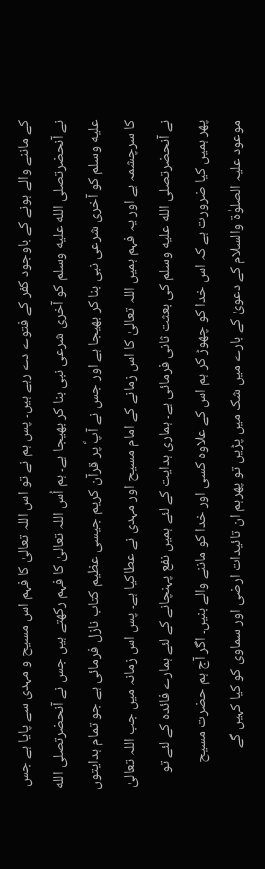کے ماننے والے ہونے کے باوجود کفر کے فتوے دے رہے ہیں۔ پس ہم نے تو اس اللہ تعالیٰ کا فہم اس مسیح و مہدی سے پایا ہے جس نے آنحضرتصلى الله عليه وسلم کو آخری شرعی نبی بنا کر بھیجا ہے۔ ہم اُس اللہ تعالیٰ کا فہم رکھتے ہیں جس نے آنحضرتصلى الله عليه وسلم کو آخری شرعی نبی بنا کر بھیجا ہے اور جس نے آپؐ پر قرآن کریم جیسی عظیم کتاب نازل فرمائی ہے جو تمام ہدایتوں کا سرچشمہ ہے اور یہ فہم ہمیں اللہ تعالیٰ کا اس زمانے کے امام مسیح اور مہدی نے عطاکیا ہے۔ پس اس زمانہ میں جب اللہ تعالیٰ نے آنحضرتصلى الله عليه وسلم کی بعثت ثانی فرمائی ہے۔ ہماری ہدایت کے لئے ہمیں نفع پہنچانے کے لئے ہمارے فائدہ کے لئے تو پھر ہمیں کیا ضرورت ہے کہ اس خدا کو چھوڑ کر ہم اس کے علاوہ کسی اور خدا کو ماننے والے بنیں۔ اگر آج ہم حضرت مسیح موعود علیہ الصلوٰۃ والسلام کے دعویٰ کے بارے میں شک میں پڑیں تو پھرہم ان تائیدات ارضی اور سماوی کو کیا کہیں گے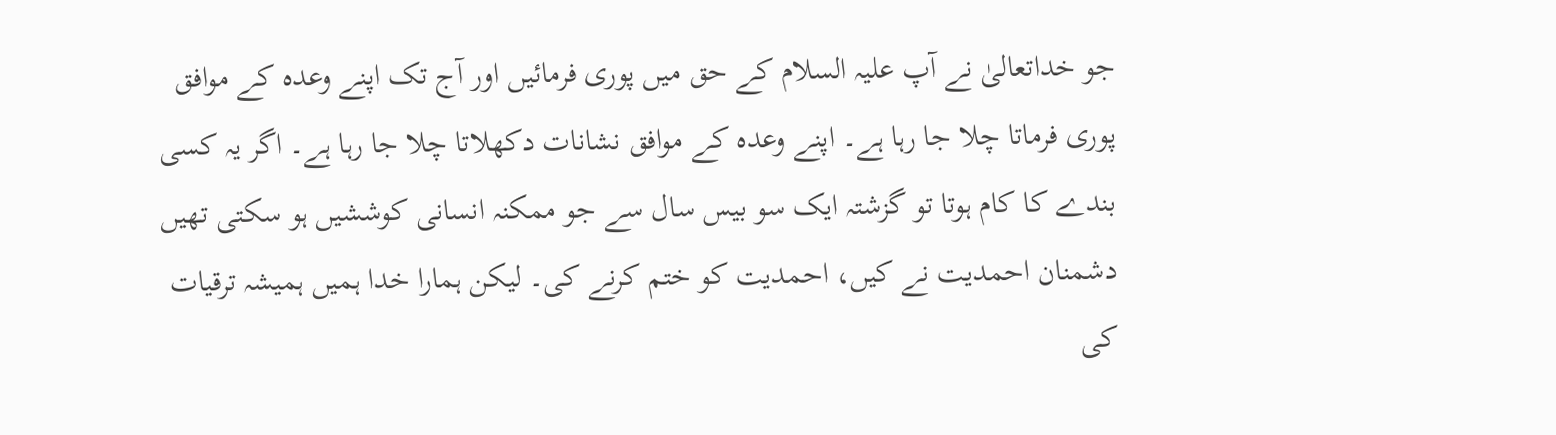جو خداتعالیٰ نے آپ علیہ السلام کے حق میں پوری فرمائیں اور آج تک اپنے وعدہ کے موافق پوری فرماتا چلا جا رہا ہے۔ اپنے وعدہ کے موافق نشانات دکھلاتا چلا جا رہا ہے۔ اگر یہ کسی بندے کا کام ہوتا تو گزشتہ ایک سو بیس سال سے جو ممکنہ انسانی کوششیں ہو سکتی تھیں دشمنان احمدیت نے کیں، احمدیت کو ختم کرنے کی۔ لیکن ہمارا خدا ہمیں ہمیشہ ترقیات کی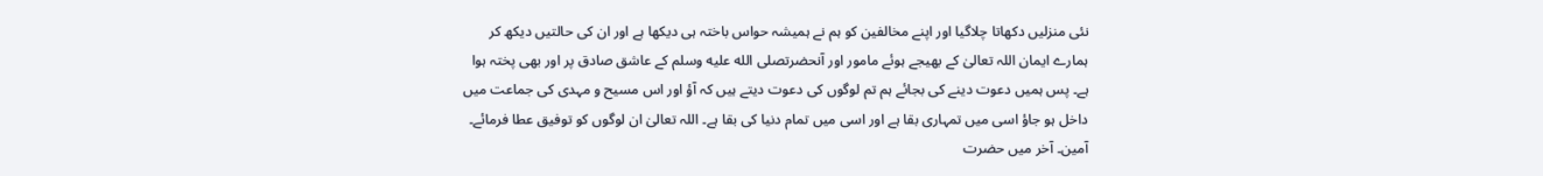نئی منزلیں دکھاتا چلاگیا اور اپنے مخالفین کو ہم نے ہمیشہ حواس باختہ ہی دیکھا ہے اور ان کی حالتیں دیکھ کر ہمارے ایمان اللہ تعالیٰ کے بھیجے ہوئے مامور اور آنحضرتصلى الله عليه وسلم کے عاشق صادق پر اور بھی پختہ ہوا ہے۔ پس ہمیں دعوت دینے کی بجائے ہم تم لوگوں کی دعوت دیتے ہیں کہ آؤ اور اس مسیح و مہدی کی جماعت میں داخل ہو جاؤ اسی میں تمہاری بقا ہے اور اسی میں تمام دنیا کی بقا ہے۔ اللہ تعالیٰ ان لوگوں کو توفیق عطا فرمائے۔ آمین۔ آخر میں حضرت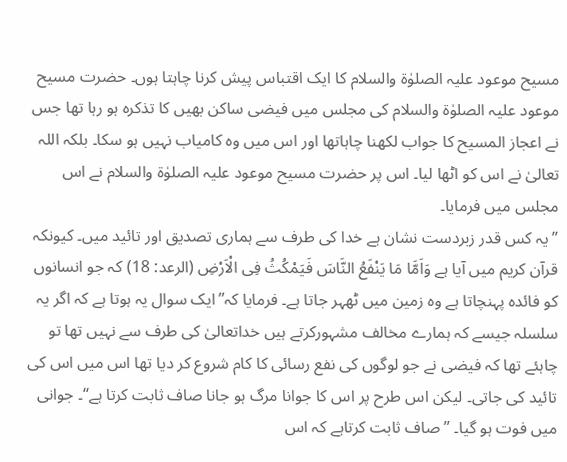مسیح موعود علیہ الصلوٰۃ والسلام کا ایک اقتباس پیش کرنا چاہتا ہوں۔ حضرت مسیح موعود علیہ الصلوٰۃ والسلام کی مجلس میں فیضی ساکن بھیں کا تذکرہ ہو رہا تھا جس نے اعجاز المسیح کا جواب لکھنا چاہاتھا اور اس میں وہ کامیاب نہیں ہو سکا۔ بلکہ اللہ تعالیٰ نے اس کو اٹھا لیا۔ اس پر حضرت مسیح موعود علیہ الصلوٰۃ والسلام نے اس مجلس میں فرمایا۔
’’یہ کس قدر زبردست نشان ہے خدا کی طرف سے ہماری تصدیق اور تائید میں۔ کیونکہ قرآن کریم میں آیا ہے وَاَمَّا مَا یَنْفَعُ النَّاسَ فَیَمْکُثُ فِی الْاَرْضِ (الرعد: 18) کہ جو انسانوں کو فائدہ پہنچاتا ہے وہ زمین میں ٹھہر جاتا ہے۔ فرمایا کہ’’ایک سوال یہ ہوتا ہے کہ اگر یہ سلسلہ جیسے کہ ہمارے مخالف مشہورکرتے ہیں خداتعالیٰ کی طرف سے نہیں تھا تو چاہئے تھا کہ فیضی نے جو لوگوں کی نفع رسائی کا کام شروع کر دیا تھا اس میں اس کی تائید کی جاتی۔ لیکن اس طرح پر اس کا جوانا مرگ ہو جانا صاف ثابت کرتا ہے‘‘۔ جوانی میں فوت ہو گیا۔ ’’صاف ثابت کرتاہے کہ اس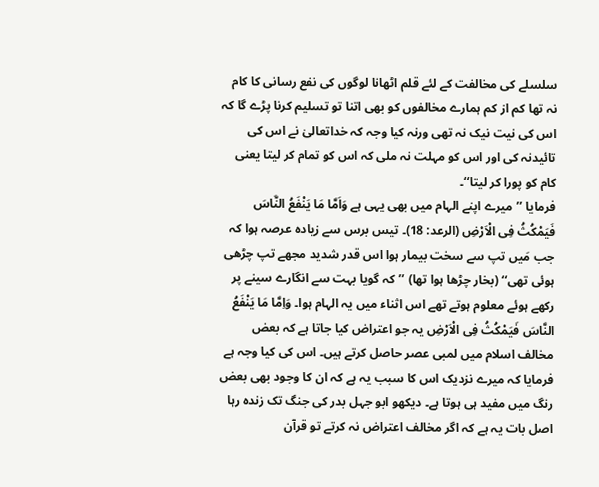سلسلے کی مخالفت کے لئے قلم اٹھانا لوگوں کی نفع رسانی کا کام نہ تھا کم از کم ہمارے مخالفوں کو بھی اتنا تو تسلیم کرنا پڑے گا کہ اس کی نیت نیک نہ تھی ورنہ کیا وجہ کہ خداتعالیٰ نے اس کی تائیدنہ کی اور اس کو مہلت نہ ملی کہ اس کو تمام کر لیتا یعنی کام کو پورا کر لیتا‘‘۔
فرمایا ’’میرے اپنے الہام میں بھی یہی ہے وَاَمَّا مَا یَنْفَعُ النَّاسَ فَیَمْکُثُ فِی الْاَرْضِ (الرعد: 18)۔ تیس برس سے زیادہ عرصہ ہوا کہ جب مَیں تپ سے سخت بیمار ہوا اس قدر شدید مجھے تپ چڑھی ہوئی تھی‘‘ (بخار چڑھا ہوا تھا) ’’کہ گویا بہت سے انگارے سینے پر رکھے ہوئے معلوم ہوتے تھے اس اثناء میں یہ الہام ہوا۔ وَاِمَّا مَا یَنْفَعُ النَّاسَ فَیَمْکُثُ فِی الْاَرْضِ یہ جو اعتراض کیا جاتا ہے کہ بعض مخالف اسلام میں لمبی عصر حاصل کرتے ہیں۔ اس کی کیا وجہ ہے فرمایا کہ میرے نزدیک اس کا سبب یہ ہے کہ ان کا وجود بھی بعض رنگ میں مفید ہی ہوتا ہے۔ دیکھو ابو جہل بدر کی جنگ تک زندہ رہا اصل بات یہ ہے کہ اگر مخالف اعتراض نہ کرتے تو قرآن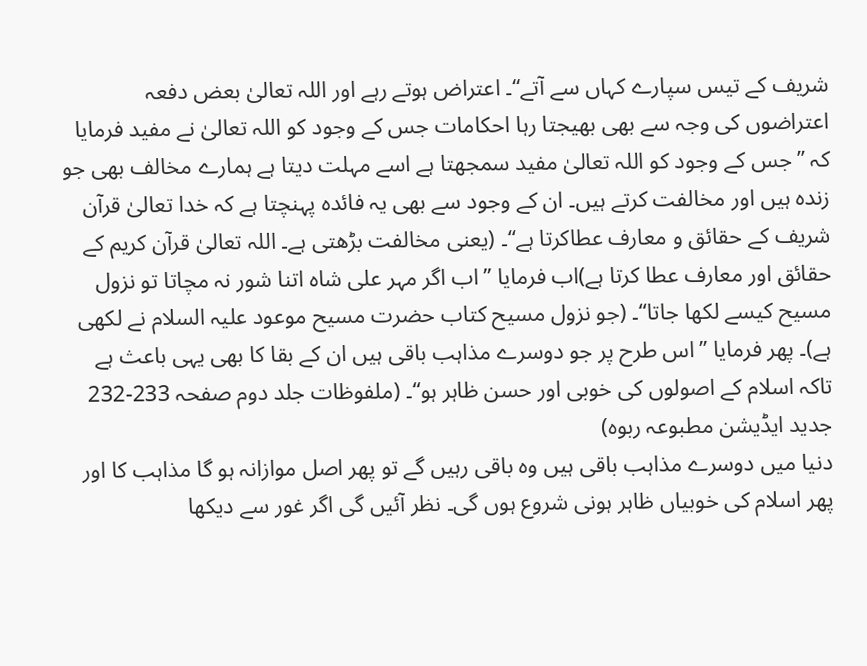شریف کے تیس سپارے کہاں سے آتے‘‘۔ اعتراض ہوتے رہے اور اللہ تعالیٰ بعض دفعہ اعتراضوں کی وجہ سے بھی بھیجتا رہا احکامات جس کے وجود کو اللہ تعالیٰ نے مفید فرمایا کہ ’’جس کے وجود کو اللہ تعالیٰ مفید سمجھتا ہے اسے مہلت دیتا ہے ہمارے مخالف بھی جو زندہ ہیں اور مخالفت کرتے ہیں۔ ان کے وجود سے بھی یہ فائدہ پہنچتا ہے کہ خدا تعالیٰ قرآن شریف کے حقائق و معارف عطاکرتا ہے‘‘۔ (یعنی مخالفت بڑھتی ہے۔ اللہ تعالیٰ قرآن کریم کے حقائق اور معارف عطا کرتا ہے)اب فرمایا ’’اب اگر مہر علی شاہ اتنا شور نہ مچاتا تو نزول مسیح کیسے لکھا جاتا‘‘۔ (جو نزول مسیح کتاب حضرت مسیح موعود علیہ السلام نے لکھی ہے)۔ پھر فرمایا ’’اس طرح پر جو دوسرے مذاہب باقی ہیں ان کے بقا کا بھی یہی باعث ہے تاکہ اسلام کے اصولوں کی خوبی اور حسن ظاہر ہو‘‘۔ (ملفوظات جلد دوم صفحہ 233-232 جدید ایڈیشن مطبوعہ ربوہ)
دنیا میں دوسرے مذاہب باقی ہیں وہ باقی رہیں گے تو پھر اصل موازانہ ہو گا مذاہب کا اور پھر اسلام کی خوبیاں ظاہر ہونی شروع ہوں گی۔ نظر آئیں گی اگر غور سے دیکھا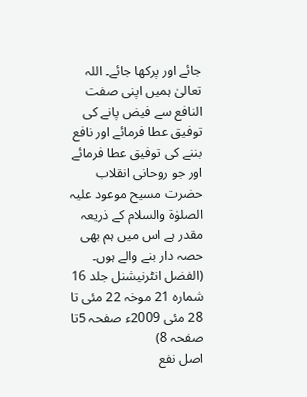جائے اور پرکھا جائے۔ اللہ تعالیٰ ہمیں اپنی صفت النافع سے فیض پانے کی توفیق عطا فرمائے اور نافع بننے کی توفیق عطا فرمائے اور جو روحانی انقلاب حضرت مسیح موعود علیہ الصلوٰۃ والسلام کے ذریعہ مقدر ہے اس میں ہم بھی حصہ دار بنے والے ہوں۔
(الفضل انٹرنیشنل جلد 16 شمارہ 21 موخہ 22 مئی تا 28 مئی 2009ء صفحہ 5تا صفحہ 8)
اصل نفع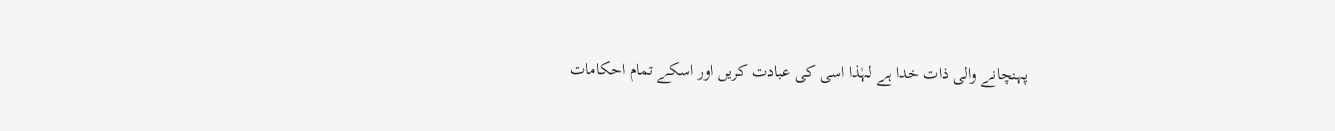پہنچانے والی ذات خدا ہے لہٰذا اسی کی عبادت کریں اور اسکے تمام احکامات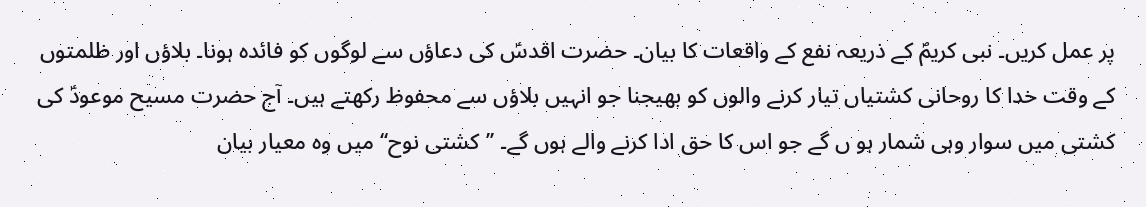پر عمل کریں۔ نبی کریمؐ کے ذریعہ نفع کے واقعات کا بیان۔ حضرت اقدسؑ کی دعاؤں سے لوگوں کو فائدہ ہونا۔ بلاؤں اور ظلمتوں کے وقت خدا کا روحانی کشتیاں تیار کرنے والوں کو بھیجنا جو انہیں بلاؤں سے محفوظ رکھتے ہیں۔ آج حضرت مسیح موعودؑ کی کشتی میں سوار وہی شمار ہو ں گے جو اس کا حق ادا کرنے والے ہوں گے۔ ’’کشتی نوح‘‘ میں وہ معیار بیان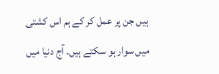ہیں جن پر عمل کر کے ہم اس کشتی میں سوار ہو سکتے ہیں۔ آج دنیا میں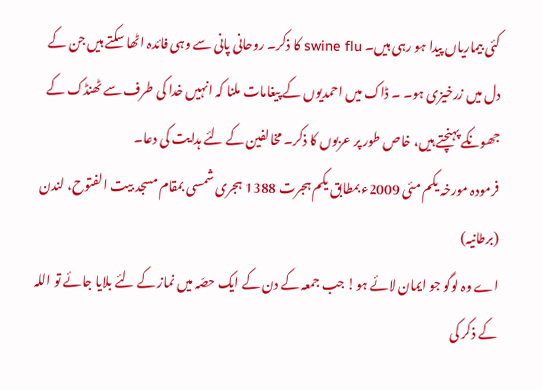کئی بیماریاں پیدا ہو رہی ہیں۔ swine flu کا ذکر۔ روحانی پانی سے وہی فائدہ اٹھا سکتے ہیں جن کے دل میں زرخیزی ہو۔ ۔ ڈاک میں احمدیوں کے پیغامات ملنا کہ انہیں خدا کی طرف سے ٹھنڈک کے جھونکے پہنچتے ہیں، خاص طور پر عربوں کا ذکر۔ مخالفین کے لئے ہدایت کی دعا۔
فرمودہ مورخہ یکم مئی 2009ء بمطابق یکم ہجرت 1388 ہجری شمسی بمقام مسجد بیت الفتوح، لندن (برطانیہ)
اے وہ لوگو جو ایمان لائے ہو! جب جمعہ کے دن کے ایک حصّہ میں نماز کے لئے بلایا جائے تو اللہ کے ذکر کی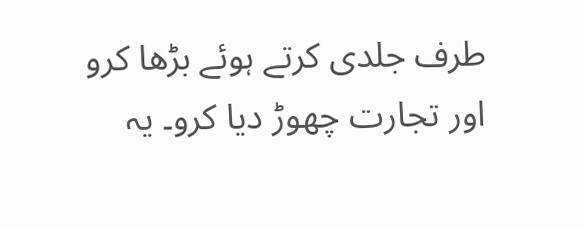طرف جلدی کرتے ہوئے بڑھا کرو اور تجارت چھوڑ دیا کرو۔ یہ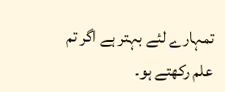تمہارے لئے بہتر ہے اگر تم علم رکھتے ہو۔